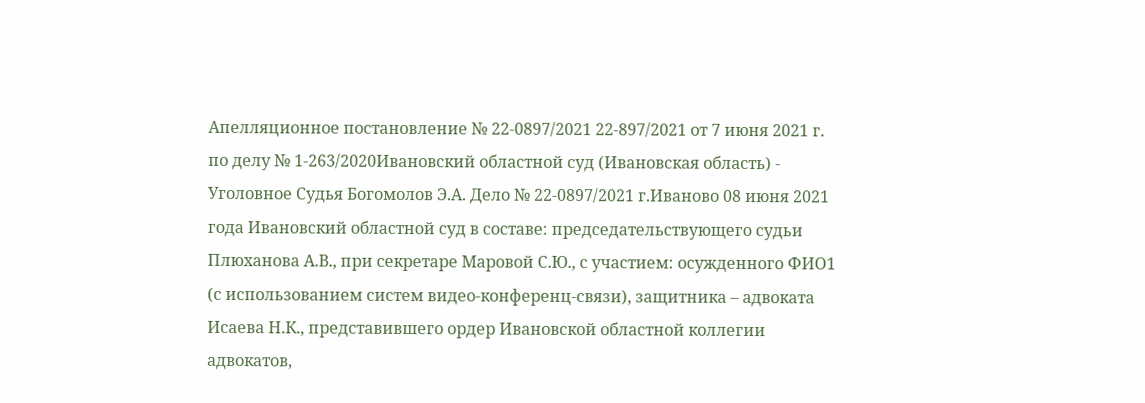Апелляционное постановление № 22-0897/2021 22-897/2021 от 7 июня 2021 г. по делу № 1-263/2020Ивановский областной суд (Ивановская область) - Уголовное Судья Богомолов Э.А. Дело № 22-0897/2021 г.Иваново 08 июня 2021 года Ивановский областной суд в составе: председательствующего судьи Плюханова А.В., при секретаре Маровой С.Ю., с участием: осужденного ФИО1 (с использованием систем видео-конференц-связи), защитника – адвоката Исаева Н.К., представившего ордер Ивановской областной коллегии адвокатов,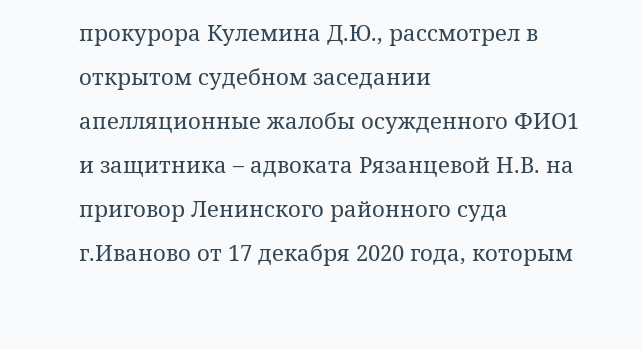прокурора Кулемина Д.Ю., рассмотрел в открытом судебном заседании апелляционные жалобы осужденного ФИО1 и защитника – адвоката Рязанцевой Н.В. на приговор Ленинского районного суда г.Иваново от 17 декабря 2020 года, которым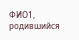ФИО1, родившийся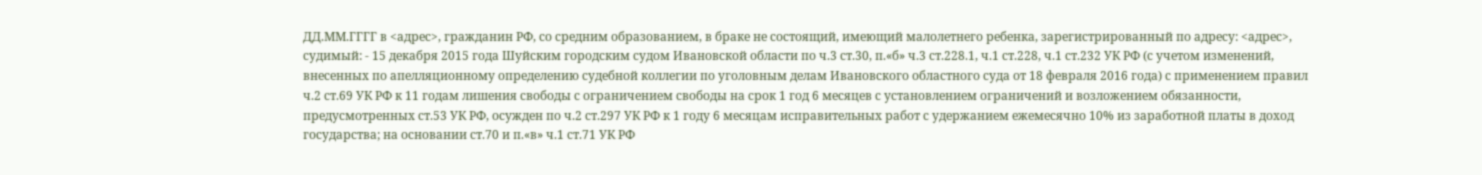ДД.ММ.ГГГГ в <адрес>, гражданин РФ, со средним образованием, в браке не состоящий, имеющий малолетнего ребенка, зарегистрированный по адресу: <адрес>, судимый: - 15 декабря 2015 года Шуйским городским судом Ивановской области по ч.3 ст.30, п.«б» ч.3 ст.228.1, ч.1 ст.228, ч.1 ст.232 УК РФ (с учетом изменений, внесенных по апелляционному определению судебной коллегии по уголовным делам Ивановского областного суда от 18 февраля 2016 года) с применением правил ч.2 ст.69 УК РФ к 11 годам лишения свободы с ограничением свободы на срок 1 год 6 месяцев с установлением ограничений и возложением обязанности, предусмотренных ст.53 УК РФ, осужден по ч.2 ст.297 УК РФ к 1 году 6 месяцам исправительных работ с удержанием ежемесячно 10% из заработной платы в доход государства; на основании ст.70 и п.«в» ч.1 ст.71 УК РФ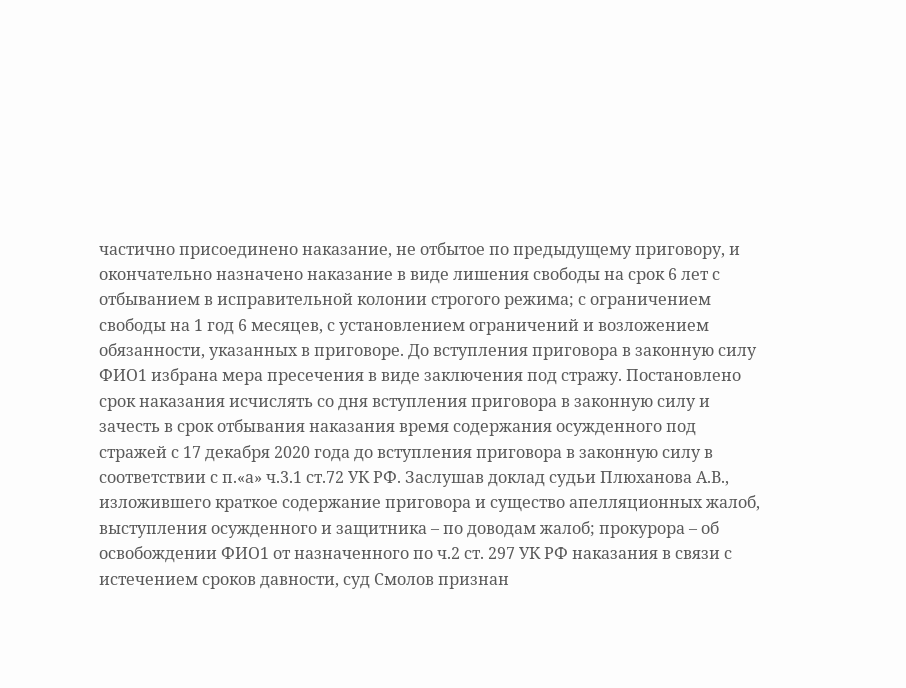частично присоединено наказание, не отбытое по предыдущему приговору, и окончательно назначено наказание в виде лишения свободы на срок 6 лет с отбыванием в исправительной колонии строгого режима; с ограничением свободы на 1 год 6 месяцев, с установлением ограничений и возложением обязанности, указанных в приговоре. До вступления приговора в законную силу ФИО1 избрана мера пресечения в виде заключения под стражу. Постановлено срок наказания исчислять со дня вступления приговора в законную силу и зачесть в срок отбывания наказания время содержания осужденного под стражей с 17 декабря 2020 года до вступления приговора в законную силу в соответствии с п.«а» ч.3.1 ст.72 УК РФ. Заслушав доклад судьи Плюханова А.В., изложившего краткое содержание приговора и существо апелляционных жалоб, выступления осужденного и защитника – по доводам жалоб; прокурора – об освобождении ФИО1 от назначенного по ч.2 ст. 297 УК РФ наказания в связи с истечением сроков давности, суд Смолов признан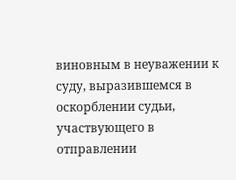виновным в неуважении к суду, выразившемся в оскорблении судьи, участвующего в отправлении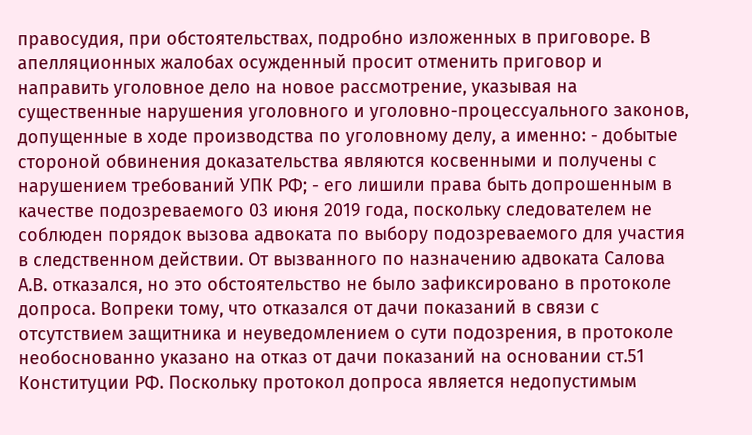правосудия, при обстоятельствах, подробно изложенных в приговоре. В апелляционных жалобах осужденный просит отменить приговор и направить уголовное дело на новое рассмотрение, указывая на существенные нарушения уголовного и уголовно-процессуального законов, допущенные в ходе производства по уголовному делу, а именно: - добытые стороной обвинения доказательства являются косвенными и получены с нарушением требований УПК РФ; - его лишили права быть допрошенным в качестве подозреваемого 03 июня 2019 года, поскольку следователем не соблюден порядок вызова адвоката по выбору подозреваемого для участия в следственном действии. От вызванного по назначению адвоката Салова А.В. отказался, но это обстоятельство не было зафиксировано в протоколе допроса. Вопреки тому, что отказался от дачи показаний в связи с отсутствием защитника и неуведомлением о сути подозрения, в протоколе необоснованно указано на отказ от дачи показаний на основании ст.51 Конституции РФ. Поскольку протокол допроса является недопустимым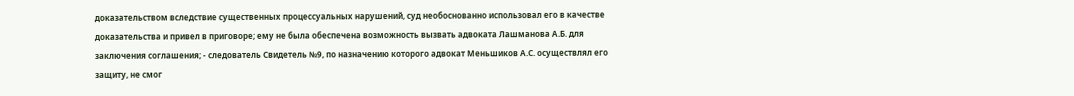доказательством вследствие существенных процессуальных нарушений, суд необоснованно использовал его в качестве доказательства и привел в приговоре; ему не была обеспечена возможность вызвать адвоката Лашманова А.Б. для заключения соглашения; - следователь Свидетель №9, по назначению которого адвокат Меньшиков А.С. осуществлял его защиту, не смог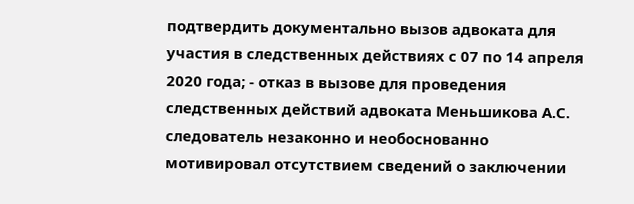подтвердить документально вызов адвоката для участия в следственных действиях с 07 по 14 апреля 2020 года; - отказ в вызове для проведения следственных действий адвоката Меньшикова А.С. следователь незаконно и необоснованно мотивировал отсутствием сведений о заключении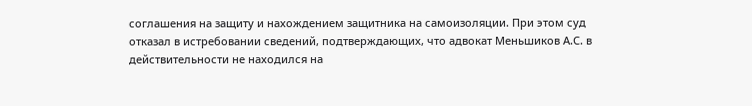соглашения на защиту и нахождением защитника на самоизоляции. При этом суд отказал в истребовании сведений, подтверждающих, что адвокат Меньшиков А.С. в действительности не находился на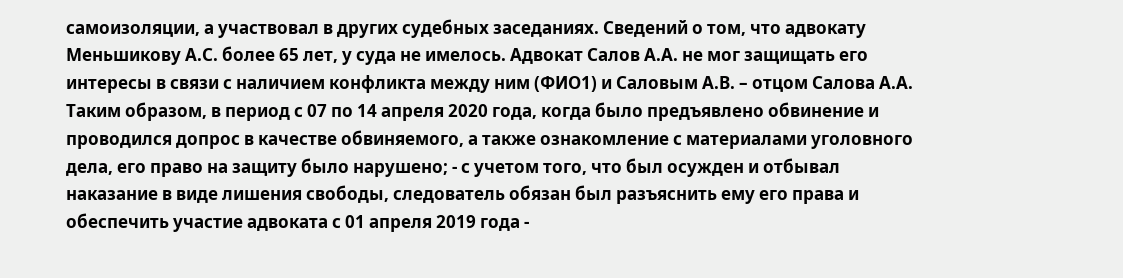самоизоляции, а участвовал в других судебных заседаниях. Сведений о том, что адвокату Меньшикову А.С. более 65 лет, у суда не имелось. Адвокат Салов А.А. не мог защищать его интересы в связи с наличием конфликта между ним (ФИО1) и Саловым А.В. – отцом Салова А.А. Таким образом, в период с 07 по 14 апреля 2020 года, когда было предъявлено обвинение и проводился допрос в качестве обвиняемого, а также ознакомление с материалами уголовного дела, его право на защиту было нарушено; - с учетом того, что был осужден и отбывал наказание в виде лишения свободы, следователь обязан был разъяснить ему его права и обеспечить участие адвоката с 01 апреля 2019 года -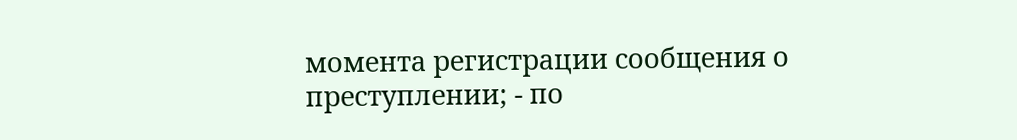момента регистрации сообщения о преступлении; - по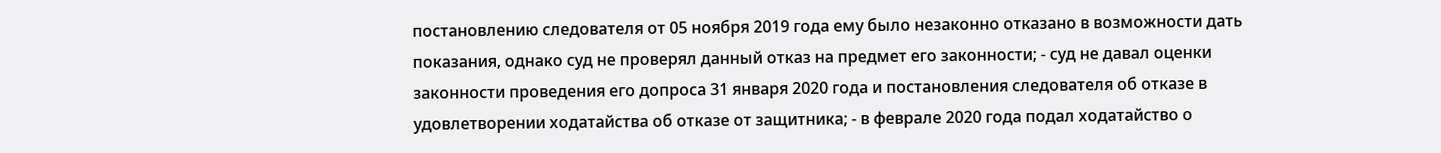постановлению следователя от 05 ноября 2019 года ему было незаконно отказано в возможности дать показания, однако суд не проверял данный отказ на предмет его законности; - суд не давал оценки законности проведения его допроса 31 января 2020 года и постановления следователя об отказе в удовлетворении ходатайства об отказе от защитника; - в феврале 2020 года подал ходатайство о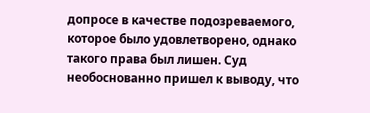допросе в качестве подозреваемого, которое было удовлетворено, однако такого права был лишен. Суд необоснованно пришел к выводу, что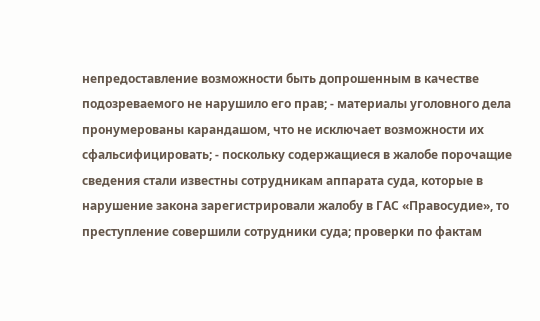непредоставление возможности быть допрошенным в качестве подозреваемого не нарушило его прав; - материалы уголовного дела пронумерованы карандашом, что не исключает возможности их сфальсифицировать; - поскольку содержащиеся в жалобе порочащие сведения стали известны сотрудникам аппарата суда, которые в нарушение закона зарегистрировали жалобу в ГАС «Правосудие», то преступление совершили сотрудники суда; проверки по фактам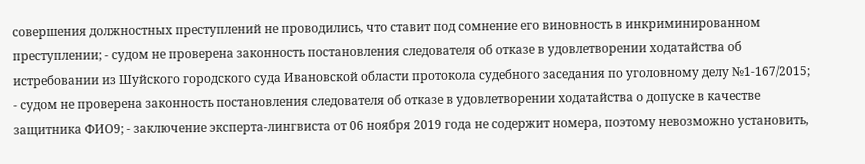совершения должностных преступлений не проводились, что ставит под сомнение его виновность в инкриминированном преступлении; - судом не проверена законность постановления следователя об отказе в удовлетворении ходатайства об истребовании из Шуйского городского суда Ивановской области протокола судебного заседания по уголовному делу №1-167/2015; - судом не проверена законность постановления следователя об отказе в удовлетворении ходатайства о допуске в качестве защитника ФИО9; - заключение эксперта-лингвиста от 06 ноября 2019 года не содержит номера, поэтому невозможно установить,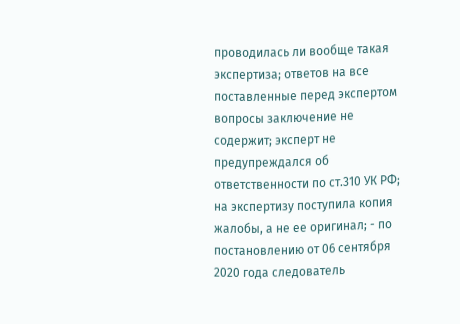проводилась ли вообще такая экспертиза; ответов на все поставленные перед экспертом вопросы заключение не содержит; эксперт не предупреждался об ответственности по ст.310 УК РФ; на экспертизу поступила копия жалобы, а не ее оригинал; - по постановлению от 06 сентября 2020 года следователь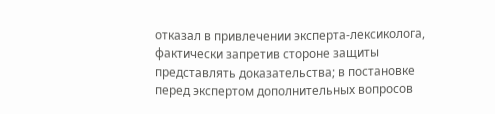отказал в привлечении эксперта-лексиколога, фактически запретив стороне защиты представлять доказательства; в постановке перед экспертом дополнительных вопросов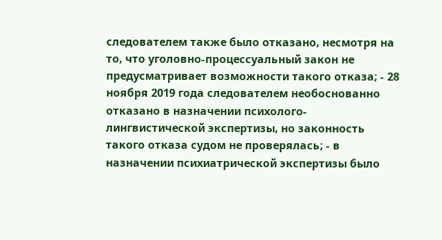следователем также было отказано, несмотря на то, что уголовно-процессуальный закон не предусматривает возможности такого отказа; - 28 ноября 2019 года следователем необоснованно отказано в назначении психолого-лингвистической экспертизы, но законность такого отказа судом не проверялась; - в назначении психиатрической экспертизы было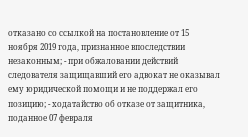отказано со ссылкой на постановление от 15 ноября 2019 года, признанное впоследствии незаконным; - при обжаловании действий следователя защищавший его адвокат не оказывал ему юридической помощи и не поддержал его позицию; - ходатайство об отказе от защитника, поданное 07 февраля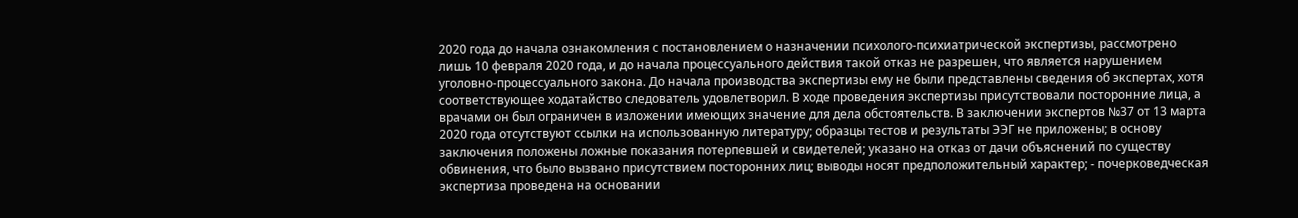2020 года до начала ознакомления с постановлением о назначении психолого-психиатрической экспертизы, рассмотрено лишь 10 февраля 2020 года, и до начала процессуального действия такой отказ не разрешен, что является нарушением уголовно-процессуального закона. До начала производства экспертизы ему не были представлены сведения об экспертах, хотя соответствующее ходатайство следователь удовлетворил. В ходе проведения экспертизы присутствовали посторонние лица, а врачами он был ограничен в изложении имеющих значение для дела обстоятельств. В заключении экспертов №37 от 13 марта 2020 года отсутствуют ссылки на использованную литературу; образцы тестов и результаты ЭЭГ не приложены; в основу заключения положены ложные показания потерпевшей и свидетелей; указано на отказ от дачи объяснений по существу обвинения, что было вызвано присутствием посторонних лиц; выводы носят предположительный характер; - почерковедческая экспертиза проведена на основании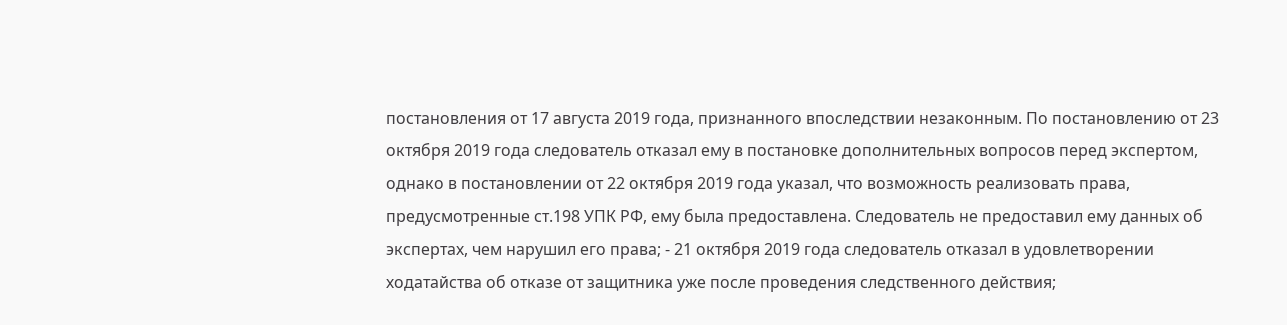постановления от 17 августа 2019 года, признанного впоследствии незаконным. По постановлению от 23 октября 2019 года следователь отказал ему в постановке дополнительных вопросов перед экспертом, однако в постановлении от 22 октября 2019 года указал, что возможность реализовать права, предусмотренные ст.198 УПК РФ, ему была предоставлена. Следователь не предоставил ему данных об экспертах, чем нарушил его права; - 21 октября 2019 года следователь отказал в удовлетворении ходатайства об отказе от защитника уже после проведения следственного действия;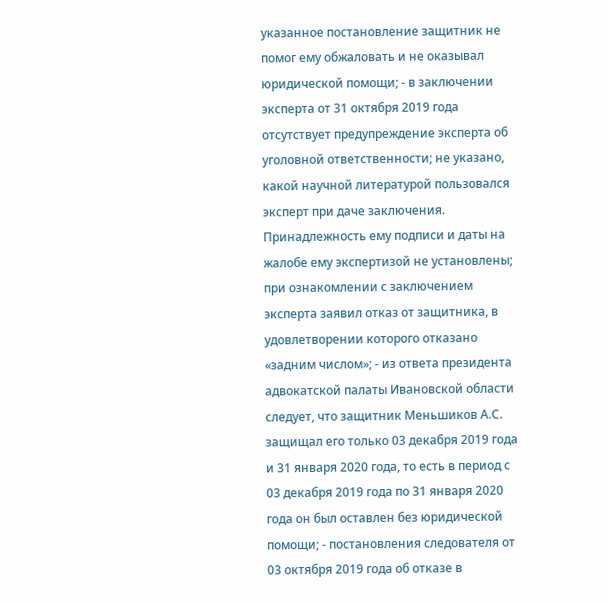указанное постановление защитник не помог ему обжаловать и не оказывал юридической помощи; - в заключении эксперта от 31 октября 2019 года отсутствует предупреждение эксперта об уголовной ответственности; не указано, какой научной литературой пользовался эксперт при даче заключения. Принадлежность ему подписи и даты на жалобе ему экспертизой не установлены; при ознакомлении с заключением эксперта заявил отказ от защитника, в удовлетворении которого отказано «задним числом»; - из ответа президента адвокатской палаты Ивановской области следует, что защитник Меньшиков А.С. защищал его только 03 декабря 2019 года и 31 января 2020 года, то есть в период с 03 декабря 2019 года по 31 января 2020 года он был оставлен без юридической помощи; - постановления следователя от 03 октября 2019 года об отказе в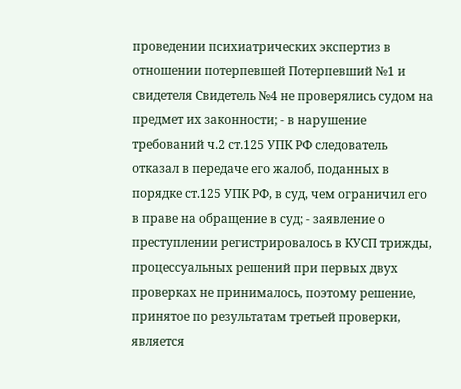проведении психиатрических экспертиз в отношении потерпевшей Потерпевший №1 и свидетеля Свидетель №4 не проверялись судом на предмет их законности; - в нарушение требований ч.2 ст.125 УПК РФ следователь отказал в передаче его жалоб, поданных в порядке ст.125 УПК РФ, в суд, чем ограничил его в праве на обращение в суд; - заявление о преступлении регистрировалось в КУСП трижды, процессуальных решений при первых двух проверках не принималось, поэтому решение, принятое по результатам третьей проверки, является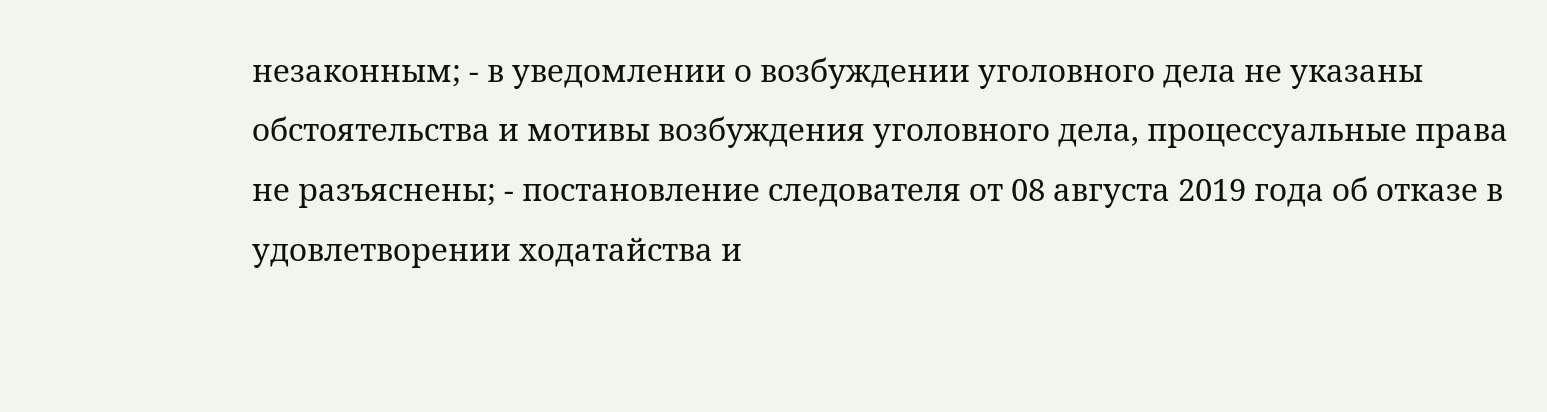незаконным; - в уведомлении о возбуждении уголовного дела не указаны обстоятельства и мотивы возбуждения уголовного дела, процессуальные права не разъяснены; - постановление следователя от 08 августа 2019 года об отказе в удовлетворении ходатайства и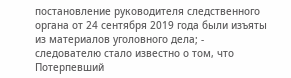постановление руководителя следственного органа от 24 сентября 2019 года были изъяты из материалов уголовного дела; - следователю стало известно о том, что Потерпевший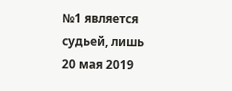№1 является судьей, лишь 20 мая 2019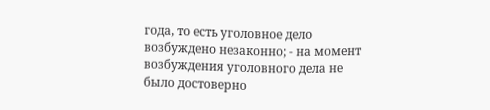года, то есть уголовное дело возбуждено незаконно; - на момент возбуждения уголовного дела не было достоверно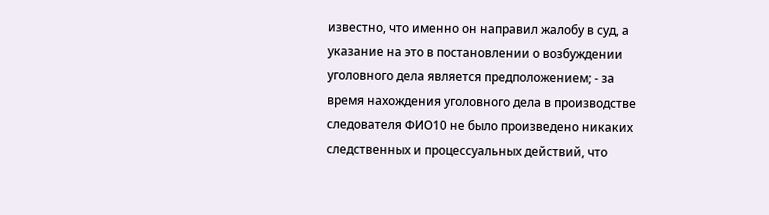известно, что именно он направил жалобу в суд, а указание на это в постановлении о возбуждении уголовного дела является предположением; - за время нахождения уголовного дела в производстве следователя ФИО10 не было произведено никаких следственных и процессуальных действий, что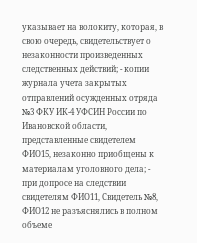указывает на волокиту, которая, в свою очередь, свидетельствует о незаконности произведенных следственных действий; - копии журнала учета закрытых отправлений осужденных отряда №3 ФКУ ИК-4 УФСИН России по Ивановской области, представленные свидетелем ФИО15, незаконно приобщены к материалам уголовного дела; - при допросе на следствии свидетелям ФИО11, Свидетель №8, ФИО12 не разъяснялись в полном объеме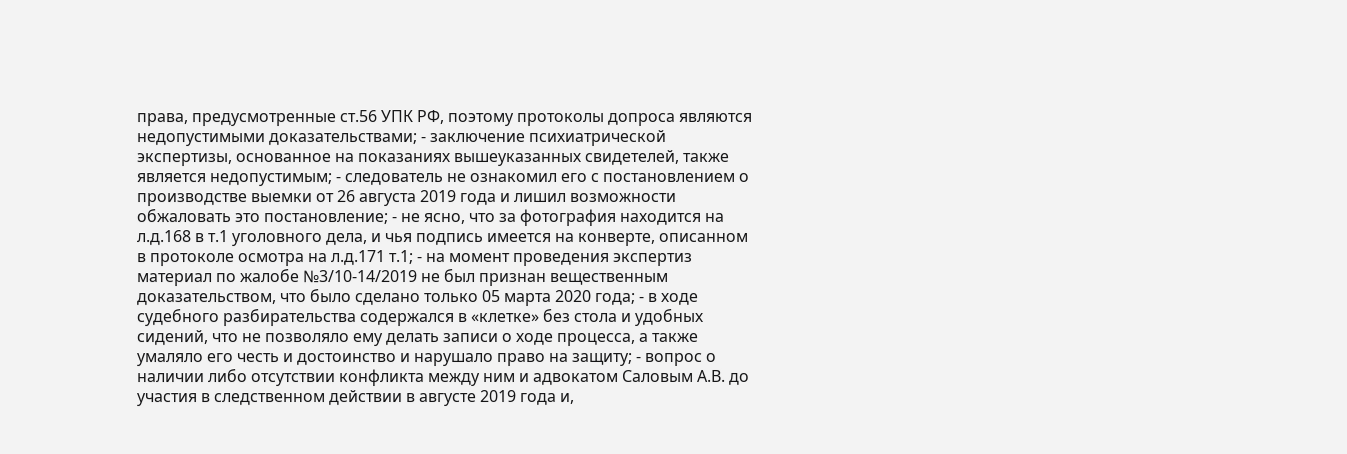права, предусмотренные ст.56 УПК РФ, поэтому протоколы допроса являются недопустимыми доказательствами; - заключение психиатрической экспертизы, основанное на показаниях вышеуказанных свидетелей, также является недопустимым; - следователь не ознакомил его с постановлением о производстве выемки от 26 августа 2019 года и лишил возможности обжаловать это постановление; - не ясно, что за фотография находится на л.д.168 в т.1 уголовного дела, и чья подпись имеется на конверте, описанном в протоколе осмотра на л.д.171 т.1; - на момент проведения экспертиз материал по жалобе №3/10-14/2019 не был признан вещественным доказательством, что было сделано только 05 марта 2020 года; - в ходе судебного разбирательства содержался в «клетке» без стола и удобных сидений, что не позволяло ему делать записи о ходе процесса, а также умаляло его честь и достоинство и нарушало право на защиту; - вопрос о наличии либо отсутствии конфликта между ним и адвокатом Саловым А.В. до участия в следственном действии в августе 2019 года и,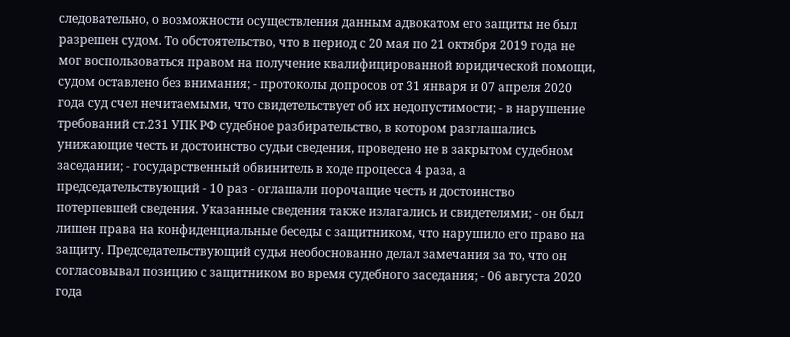следовательно, о возможности осуществления данным адвокатом его защиты не был разрешен судом. То обстоятельство, что в период с 20 мая по 21 октября 2019 года не мог воспользоваться правом на получение квалифицированной юридической помощи, судом оставлено без внимания; - протоколы допросов от 31 января и 07 апреля 2020 года суд счел нечитаемыми, что свидетельствует об их недопустимости; - в нарушение требований ст.231 УПК РФ судебное разбирательство, в котором разглашались унижающие честь и достоинство судьи сведения, проведено не в закрытом судебном заседании; - государственный обвинитель в ходе процесса 4 раза, а председательствующий - 10 раз - оглашали порочащие честь и достоинство потерпевшей сведения. Указанные сведения также излагались и свидетелями; - он был лишен права на конфиденциальные беседы с защитником, что нарушило его право на защиту. Председательствующий судья необоснованно делал замечания за то, что он согласовывал позицию с защитником во время судебного заседания; - 06 августа 2020 года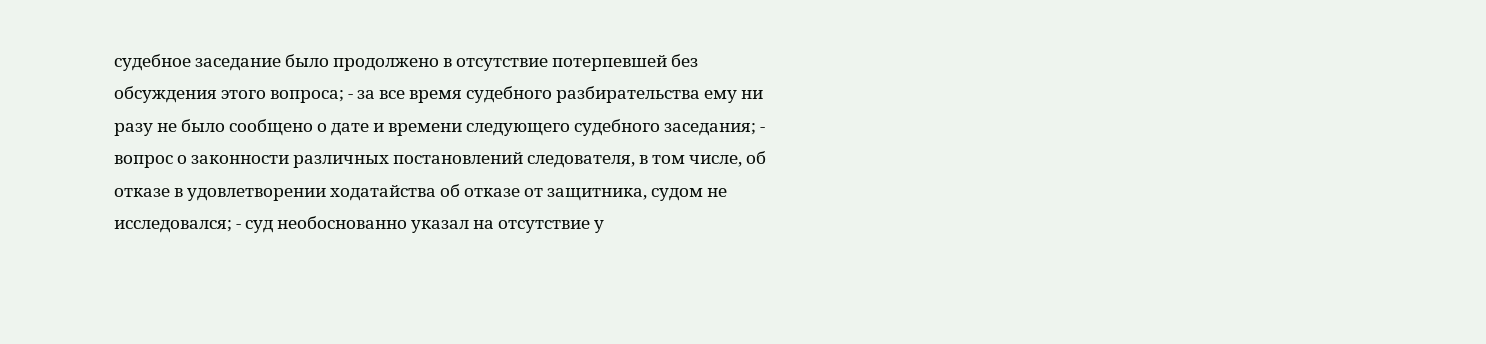судебное заседание было продолжено в отсутствие потерпевшей без обсуждения этого вопроса; - за все время судебного разбирательства ему ни разу не было сообщено о дате и времени следующего судебного заседания; - вопрос о законности различных постановлений следователя, в том числе, об отказе в удовлетворении ходатайства об отказе от защитника, судом не исследовался; - суд необоснованно указал на отсутствие у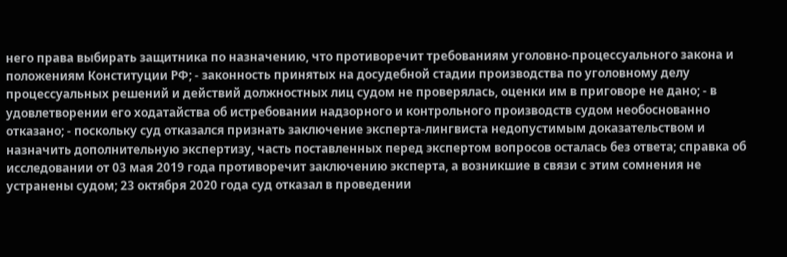него права выбирать защитника по назначению, что противоречит требованиям уголовно-процессуального закона и положениям Конституции РФ; - законность принятых на досудебной стадии производства по уголовному делу процессуальных решений и действий должностных лиц судом не проверялась, оценки им в приговоре не дано; - в удовлетворении его ходатайства об истребовании надзорного и контрольного производств судом необоснованно отказано; - поскольку суд отказался признать заключение эксперта-лингвиста недопустимым доказательством и назначить дополнительную экспертизу, часть поставленных перед экспертом вопросов осталась без ответа; справка об исследовании от 03 мая 2019 года противоречит заключению эксперта, а возникшие в связи с этим сомнения не устранены судом; 23 октября 2020 года суд отказал в проведении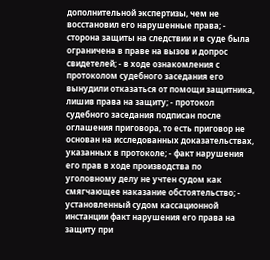дополнительной экспертизы, чем не восстановил его нарушенные права; - сторона защиты на следствии и в суде была ограничена в праве на вызов и допрос свидетелей; - в ходе ознакомления с протоколом судебного заседания его вынудили отказаться от помощи защитника, лишив права на защиту; - протокол судебного заседания подписан после оглашения приговора, то есть приговор не основан на исследованных доказательствах, указанных в протоколе; - факт нарушения его прав в ходе производства по уголовному делу не учтен судом как смягчающее наказание обстоятельство; - установленный судом кассационной инстанции факт нарушения его права на защиту при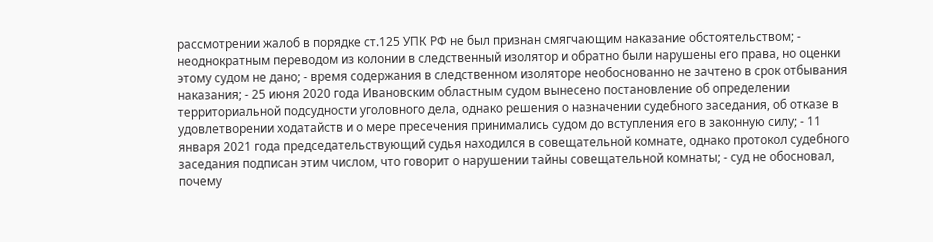рассмотрении жалоб в порядке ст.125 УПК РФ не был признан смягчающим наказание обстоятельством; - неоднократным переводом из колонии в следственный изолятор и обратно были нарушены его права, но оценки этому судом не дано; - время содержания в следственном изоляторе необоснованно не зачтено в срок отбывания наказания; - 25 июня 2020 года Ивановским областным судом вынесено постановление об определении территориальной подсудности уголовного дела, однако решения о назначении судебного заседания, об отказе в удовлетворении ходатайств и о мере пресечения принимались судом до вступления его в законную силу; - 11 января 2021 года председательствующий судья находился в совещательной комнате, однако протокол судебного заседания подписан этим числом, что говорит о нарушении тайны совещательной комнаты; - суд не обосновал, почему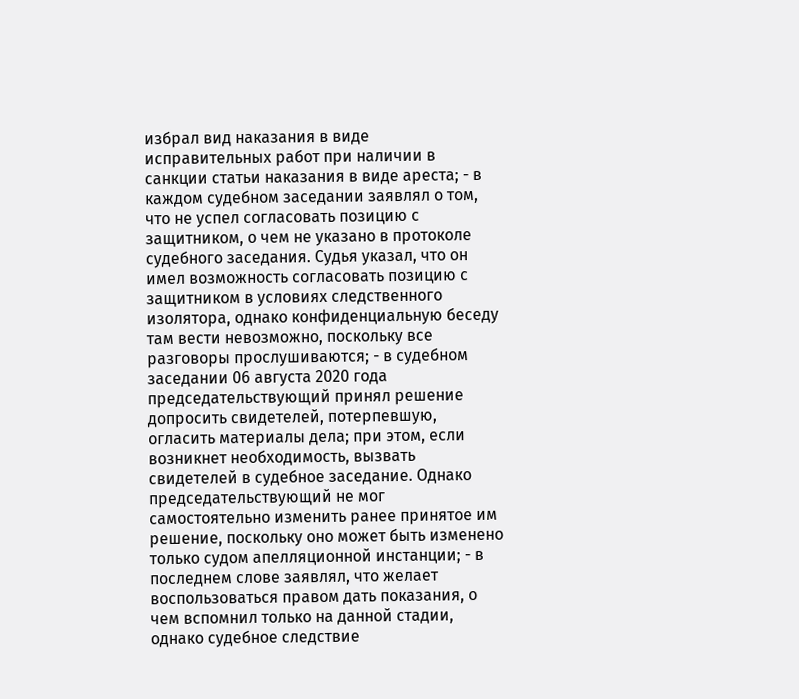избрал вид наказания в виде исправительных работ при наличии в санкции статьи наказания в виде ареста; - в каждом судебном заседании заявлял о том, что не успел согласовать позицию с защитником, о чем не указано в протоколе судебного заседания. Судья указал, что он имел возможность согласовать позицию с защитником в условиях следственного изолятора, однако конфиденциальную беседу там вести невозможно, поскольку все разговоры прослушиваются; - в судебном заседании 06 августа 2020 года председательствующий принял решение допросить свидетелей, потерпевшую, огласить материалы дела; при этом, если возникнет необходимость, вызвать свидетелей в судебное заседание. Однако председательствующий не мог самостоятельно изменить ранее принятое им решение, поскольку оно может быть изменено только судом апелляционной инстанции; - в последнем слове заявлял, что желает воспользоваться правом дать показания, о чем вспомнил только на данной стадии, однако судебное следствие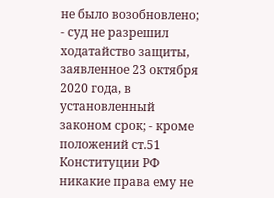не было возобновлено; - суд не разрешил ходатайство защиты, заявленное 23 октября 2020 года, в установленный законом срок; - кроме положений ст.51 Конституции РФ никакие права ему не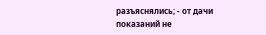разъяснялись; - от дачи показаний не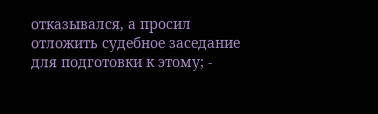отказывался, а просил отложить судебное заседание для подготовки к этому; -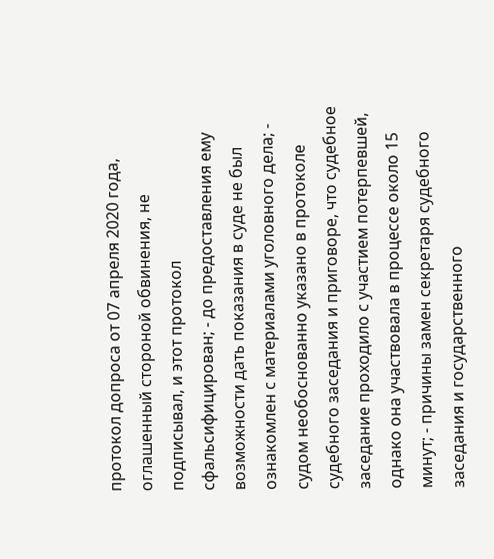протокол допроса от 07 апреля 2020 года, оглашенный стороной обвинения, не подписывал, и этот протокол сфальсифицирован; - до предоставления ему возможности дать показания в суде не был ознакомлен с материалами уголовного дела; - судом необоснованно указано в протоколе судебного заседания и приговоре, что судебное заседание проходило с участием потерпевшей, однако она участвовала в процессе около 15 минут; - причины замен секретаря судебного заседания и государственного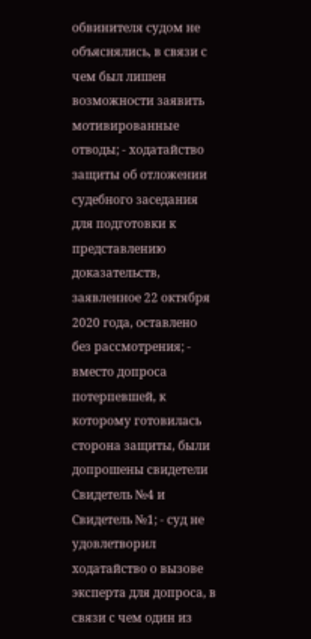обвинителя судом не объяснялись, в связи с чем был лишен возможности заявить мотивированные отводы; - ходатайство защиты об отложении судебного заседания для подготовки к представлению доказательств, заявленное 22 октября 2020 года, оставлено без рассмотрения; - вместо допроса потерпевшей, к которому готовилась сторона защиты, были допрошены свидетели Свидетель №4 и Свидетель №1; - суд не удовлетворил ходатайство о вызове эксперта для допроса, в связи с чем один из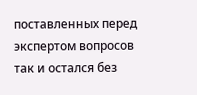поставленных перед экспертом вопросов так и остался без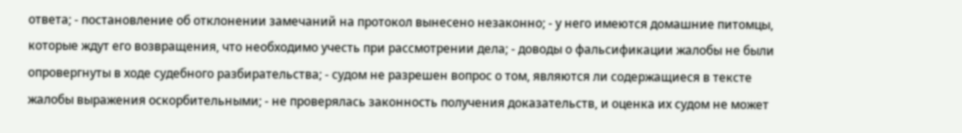ответа; - постановление об отклонении замечаний на протокол вынесено незаконно; - у него имеются домашние питомцы, которые ждут его возвращения, что необходимо учесть при рассмотрении дела; - доводы о фальсификации жалобы не были опровергнуты в ходе судебного разбирательства; - судом не разрешен вопрос о том, являются ли содержащиеся в тексте жалобы выражения оскорбительными; - не проверялась законность получения доказательств, и оценка их судом не может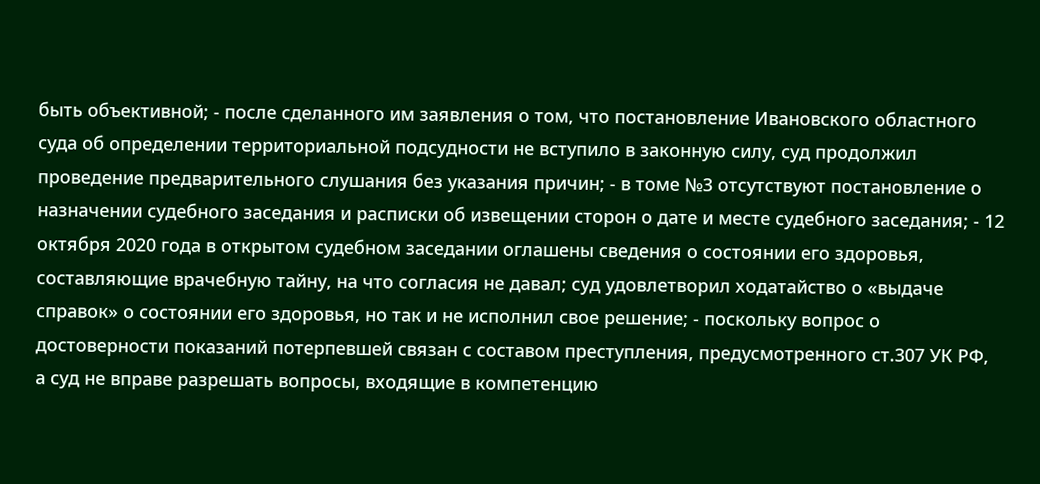быть объективной; - после сделанного им заявления о том, что постановление Ивановского областного суда об определении территориальной подсудности не вступило в законную силу, суд продолжил проведение предварительного слушания без указания причин; - в томе №3 отсутствуют постановление о назначении судебного заседания и расписки об извещении сторон о дате и месте судебного заседания; - 12 октября 2020 года в открытом судебном заседании оглашены сведения о состоянии его здоровья, составляющие врачебную тайну, на что согласия не давал; суд удовлетворил ходатайство о «выдаче справок» о состоянии его здоровья, но так и не исполнил свое решение; - поскольку вопрос о достоверности показаний потерпевшей связан с составом преступления, предусмотренного ст.307 УК РФ, а суд не вправе разрешать вопросы, входящие в компетенцию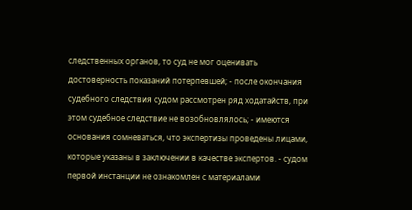следственных органов, то суд не мог оценивать достоверность показаний потерпевшей; - после окончания судебного следствия судом рассмотрен ряд ходатайств, при этом судебное следствие не возобновлялось; - имеются основания сомневаться, что экспертизы проведены лицами, которые указаны в заключении в качестве экспертов. - судом первой инстанции не ознакомлен с материалами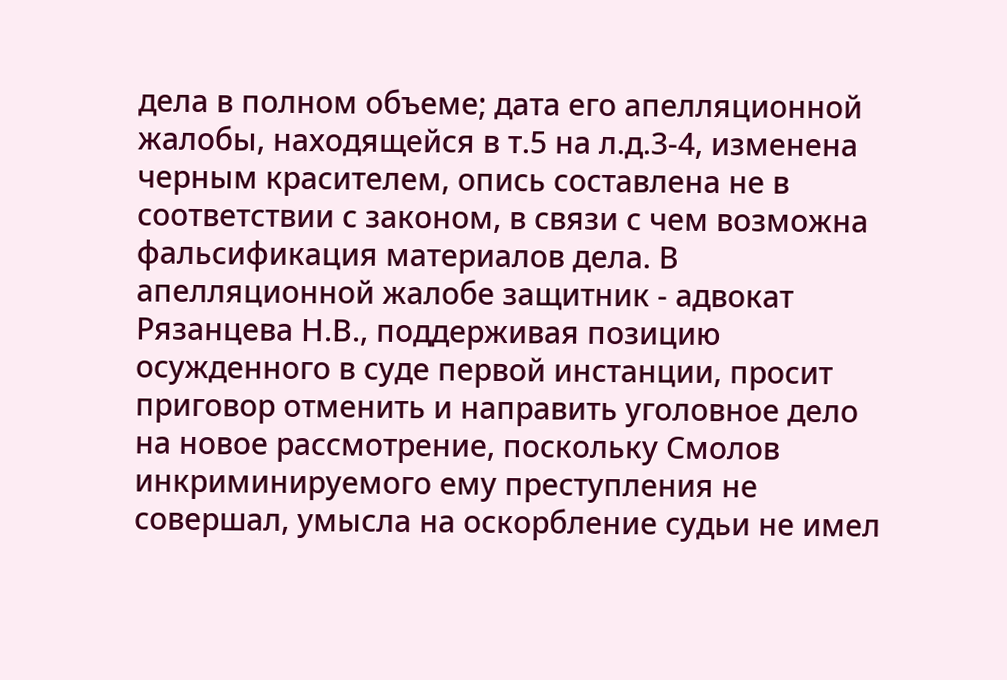дела в полном объеме; дата его апелляционной жалобы, находящейся в т.5 на л.д.3-4, изменена черным красителем, опись составлена не в соответствии с законом, в связи с чем возможна фальсификация материалов дела. В апелляционной жалобе защитник - адвокат Рязанцева Н.В., поддерживая позицию осужденного в суде первой инстанции, просит приговор отменить и направить уголовное дело на новое рассмотрение, поскольку Смолов инкриминируемого ему преступления не совершал, умысла на оскорбление судьи не имел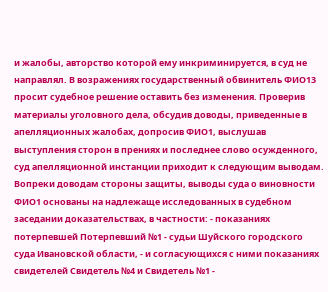и жалобы, авторство которой ему инкриминируется, в суд не направлял. В возражениях государственный обвинитель ФИО13 просит судебное решение оставить без изменения. Проверив материалы уголовного дела, обсудив доводы, приведенные в апелляционных жалобах, допросив ФИО1, выслушав выступления сторон в прениях и последнее слово осужденного, суд апелляционной инстанции приходит к следующим выводам. Вопреки доводам стороны защиты, выводы суда о виновности ФИО1 основаны на надлежаще исследованных в судебном заседании доказательствах, в частности: - показаниях потерпевшей Потерпевший №1 - судьи Шуйского городского суда Ивановской области, - и согласующихся с ними показаниях свидетелей Свидетель №4 и Свидетель №1 -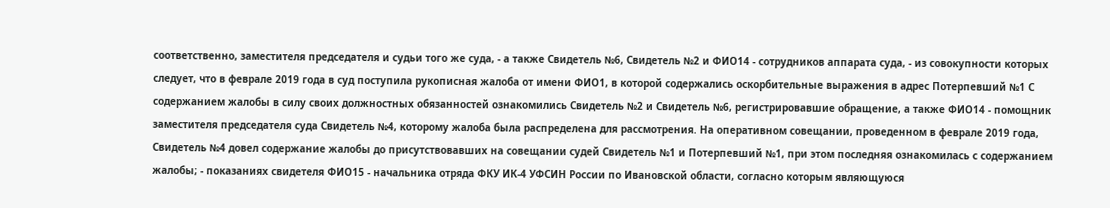соответственно, заместителя председателя и судьи того же суда, - а также Свидетель №6, Свидетель №2 и ФИО14 - сотрудников аппарата суда, - из совокупности которых следует, что в феврале 2019 года в суд поступила рукописная жалоба от имени ФИО1, в которой содержались оскорбительные выражения в адрес Потерпевший №1 С содержанием жалобы в силу своих должностных обязанностей ознакомились Свидетель №2 и Свидетель №6, регистрировавшие обращение, а также ФИО14 - помощник заместителя председателя суда Свидетель №4, которому жалоба была распределена для рассмотрения. На оперативном совещании, проведенном в феврале 2019 года, Свидетель №4 довел содержание жалобы до присутствовавших на совещании судей Свидетель №1 и Потерпевший №1, при этом последняя ознакомилась с содержанием жалобы; - показаниях свидетеля ФИО15 - начальника отряда ФКУ ИК-4 УФСИН России по Ивановской области, согласно которым являющуюся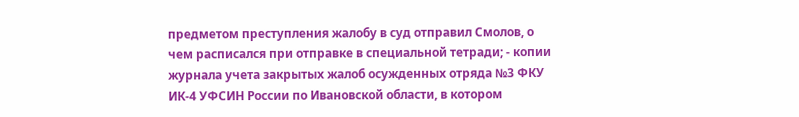предметом преступления жалобу в суд отправил Смолов, о чем расписался при отправке в специальной тетради; - копии журнала учета закрытых жалоб осужденных отряда №3 ФКУ ИК-4 УФСИН России по Ивановской области, в котором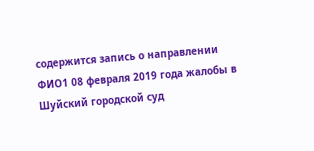содержится запись о направлении ФИО1 08 февраля 2019 года жалобы в Шуйский городской суд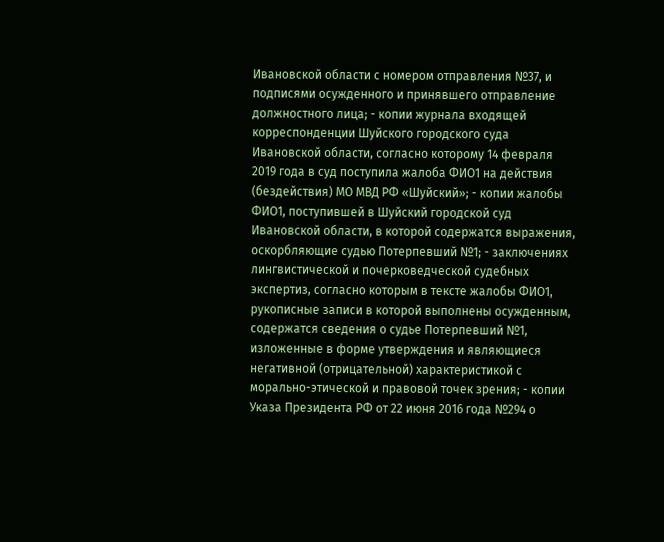Ивановской области с номером отправления №37, и подписями осужденного и принявшего отправление должностного лица; - копии журнала входящей корреспонденции Шуйского городского суда Ивановской области, согласно которому 14 февраля 2019 года в суд поступила жалоба ФИО1 на действия (бездействия) МО МВД РФ «Шуйский»; - копии жалобы ФИО1, поступившей в Шуйский городской суд Ивановской области, в которой содержатся выражения, оскорбляющие судью Потерпевший №1; - заключениях лингвистической и почерковедческой судебных экспертиз, согласно которым в тексте жалобы ФИО1, рукописные записи в которой выполнены осужденным, содержатся сведения о судье Потерпевший №1, изложенные в форме утверждения и являющиеся негативной (отрицательной) характеристикой с морально-этической и правовой точек зрения; - копии Указа Президента РФ от 22 июня 2016 года №294 о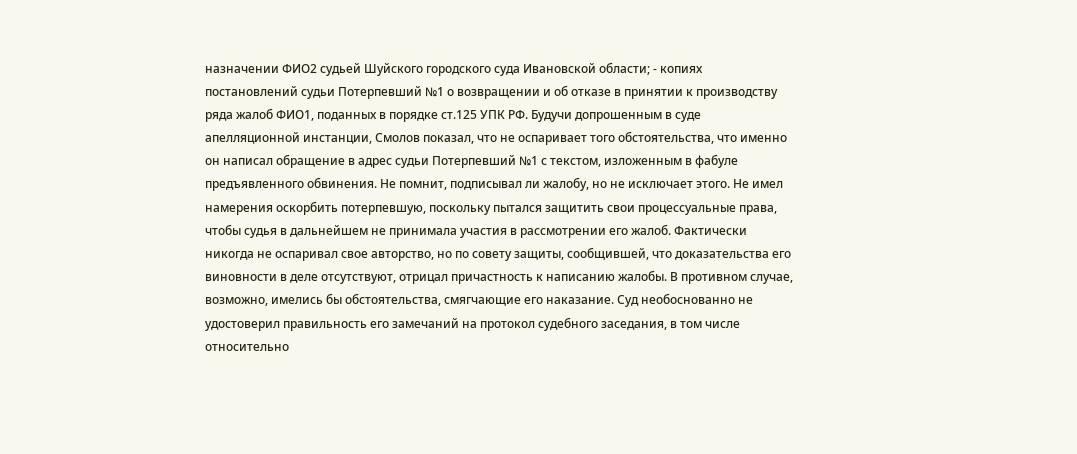назначении ФИО2 судьей Шуйского городского суда Ивановской области; - копиях постановлений судьи Потерпевший №1 о возвращении и об отказе в принятии к производству ряда жалоб ФИО1, поданных в порядке ст.125 УПК РФ. Будучи допрошенным в суде апелляционной инстанции, Смолов показал, что не оспаривает того обстоятельства, что именно он написал обращение в адрес судьи Потерпевший №1 с текстом, изложенным в фабуле предъявленного обвинения. Не помнит, подписывал ли жалобу, но не исключает этого. Не имел намерения оскорбить потерпевшую, поскольку пытался защитить свои процессуальные права, чтобы судья в дальнейшем не принимала участия в рассмотрении его жалоб. Фактически никогда не оспаривал свое авторство, но по совету защиты, сообщившей, что доказательства его виновности в деле отсутствуют, отрицал причастность к написанию жалобы. В противном случае, возможно, имелись бы обстоятельства, смягчающие его наказание. Суд необоснованно не удостоверил правильность его замечаний на протокол судебного заседания, в том числе относительно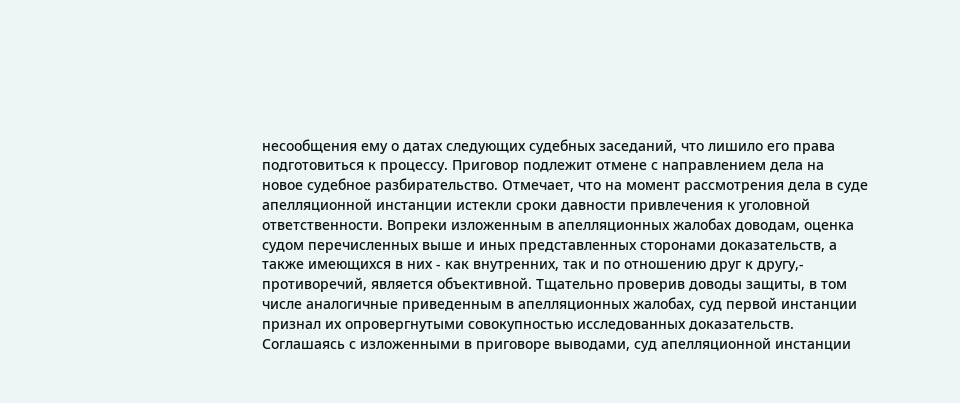несообщения ему о датах следующих судебных заседаний, что лишило его права подготовиться к процессу. Приговор подлежит отмене с направлением дела на новое судебное разбирательство. Отмечает, что на момент рассмотрения дела в суде апелляционной инстанции истекли сроки давности привлечения к уголовной ответственности. Вопреки изложенным в апелляционных жалобах доводам, оценка судом перечисленных выше и иных представленных сторонами доказательств, а также имеющихся в них - как внутренних, так и по отношению друг к другу,- противоречий, является объективной. Тщательно проверив доводы защиты, в том числе аналогичные приведенным в апелляционных жалобах, суд первой инстанции признал их опровергнутыми совокупностью исследованных доказательств. Соглашаясь с изложенными в приговоре выводами, суд апелляционной инстанции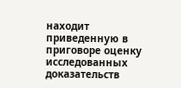находит приведенную в приговоре оценку исследованных доказательств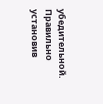убедительной. Правильно установив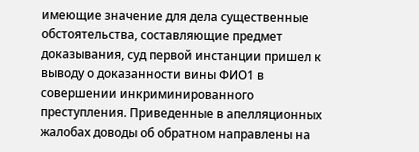имеющие значение для дела существенные обстоятельства, составляющие предмет доказывания, суд первой инстанции пришел к выводу о доказанности вины ФИО1 в совершении инкриминированного преступления. Приведенные в апелляционных жалобах доводы об обратном направлены на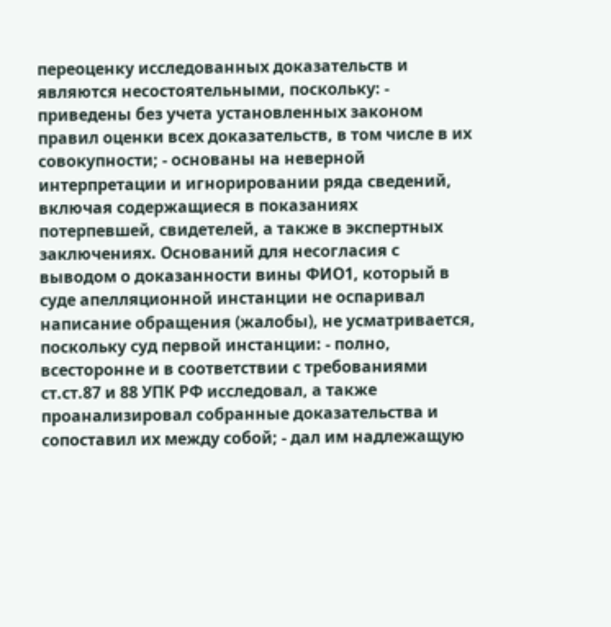переоценку исследованных доказательств и являются несостоятельными, поскольку: - приведены без учета установленных законом правил оценки всех доказательств, в том числе в их совокупности; - основаны на неверной интерпретации и игнорировании ряда сведений, включая содержащиеся в показаниях потерпевшей, свидетелей, а также в экспертных заключениях. Оснований для несогласия с выводом о доказанности вины ФИО1, который в суде апелляционной инстанции не оспаривал написание обращения (жалобы), не усматривается, поскольку суд первой инстанции: - полно, всесторонне и в соответствии с требованиями ст.ст.87 и 88 УПК РФ исследовал, а также проанализировал собранные доказательства и сопоставил их между собой; - дал им надлежащую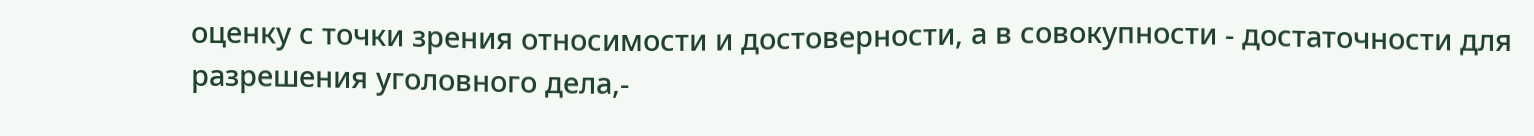оценку с точки зрения относимости и достоверности, а в совокупности - достаточности для разрешения уголовного дела,-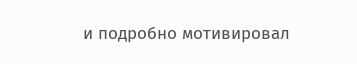и подробно мотивировал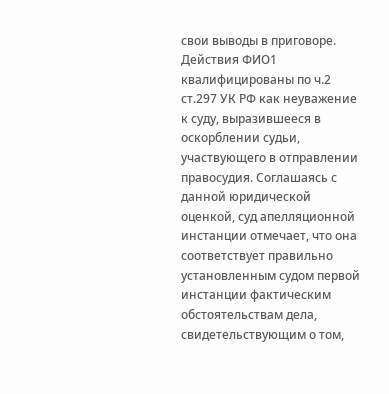свои выводы в приговоре. Действия ФИО1 квалифицированы по ч.2 ст.297 УК РФ как неуважение к суду, выразившееся в оскорблении судьи, участвующего в отправлении правосудия. Соглашаясь с данной юридической оценкой, суд апелляционной инстанции отмечает, что она соответствует правильно установленным судом первой инстанции фактическим обстоятельствам дела, свидетельствующим о том,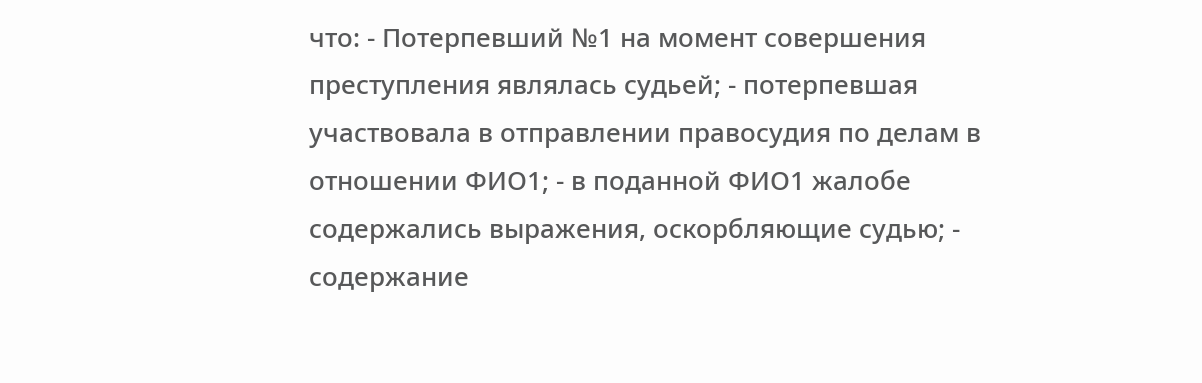что: - Потерпевший №1 на момент совершения преступления являлась судьей; - потерпевшая участвовала в отправлении правосудия по делам в отношении ФИО1; - в поданной ФИО1 жалобе содержались выражения, оскорбляющие судью; - содержание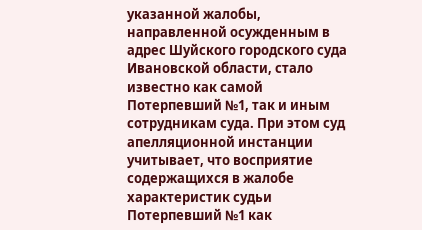указанной жалобы, направленной осужденным в адрес Шуйского городского суда Ивановской области, стало известно как самой Потерпевший №1, так и иным сотрудникам суда. При этом суд апелляционной инстанции учитывает, что восприятие содержащихся в жалобе характеристик судьи Потерпевший №1 как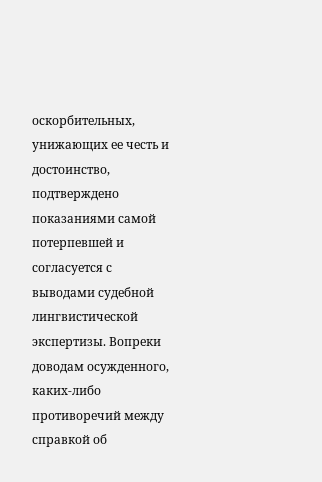оскорбительных, унижающих ее честь и достоинство, подтверждено показаниями самой потерпевшей и согласуется с выводами судебной лингвистической экспертизы. Вопреки доводам осужденного, каких-либо противоречий между справкой об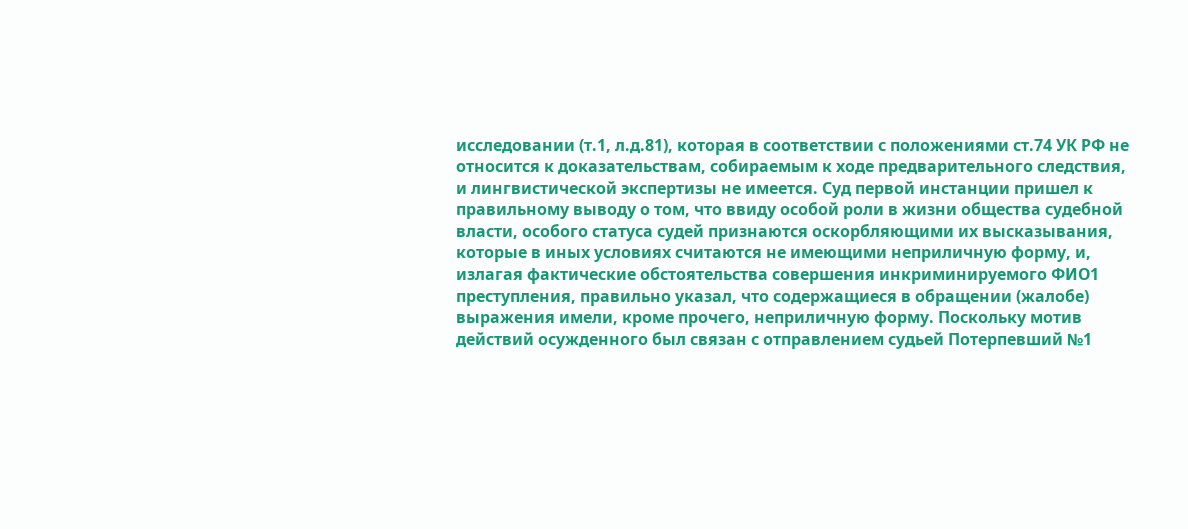исследовании (т.1, л.д.81), которая в соответствии с положениями ст.74 УК РФ не относится к доказательствам, собираемым к ходе предварительного следствия, и лингвистической экспертизы не имеется. Суд первой инстанции пришел к правильному выводу о том, что ввиду особой роли в жизни общества судебной власти, особого статуса судей признаются оскорбляющими их высказывания, которые в иных условиях считаются не имеющими неприличную форму, и, излагая фактические обстоятельства совершения инкриминируемого ФИО1 преступления, правильно указал, что содержащиеся в обращении (жалобе) выражения имели, кроме прочего, неприличную форму. Поскольку мотив действий осужденного был связан с отправлением судьей Потерпевший №1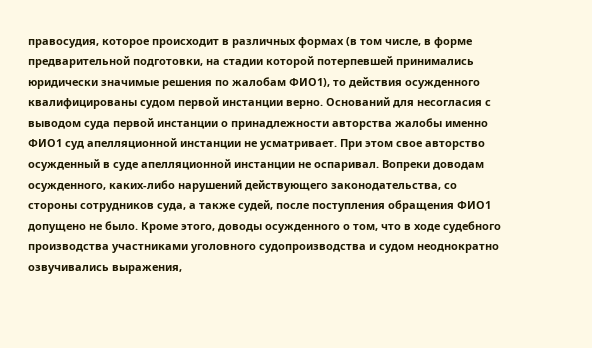правосудия, которое происходит в различных формах (в том числе, в форме предварительной подготовки, на стадии которой потерпевшей принимались юридически значимые решения по жалобам ФИО1), то действия осужденного квалифицированы судом первой инстанции верно. Оснований для несогласия с выводом суда первой инстанции о принадлежности авторства жалобы именно ФИО1 суд апелляционной инстанции не усматривает. При этом свое авторство осужденный в суде апелляционной инстанции не оспаривал. Вопреки доводам осужденного, каких-либо нарушений действующего законодательства, со стороны сотрудников суда, а также судей, после поступления обращения ФИО1 допущено не было. Кроме этого, доводы осужденного о том, что в ходе судебного производства участниками уголовного судопроизводства и судом неоднократно озвучивались выражения,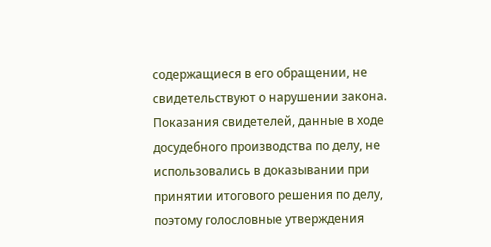содержащиеся в его обращении, не свидетельствуют о нарушении закона. Показания свидетелей, данные в ходе досудебного производства по делу, не использовались в доказывании при принятии итогового решения по делу, поэтому голословные утверждения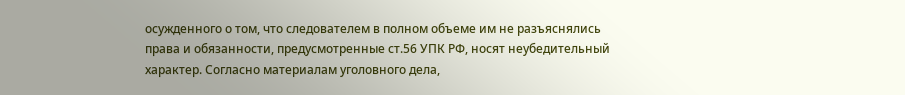осужденного о том, что следователем в полном объеме им не разъяснялись права и обязанности, предусмотренные ст.56 УПК РФ, носят неубедительный характер. Согласно материалам уголовного дела,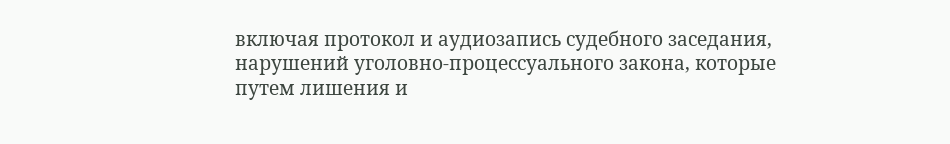включая протокол и аудиозапись судебного заседания, нарушений уголовно-процессуального закона, которые путем лишения и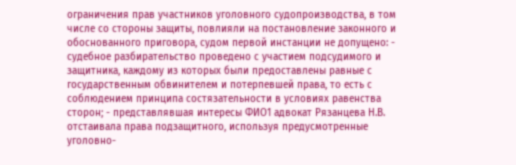ограничения прав участников уголовного судопроизводства, в том числе со стороны защиты, повлияли на постановление законного и обоснованного приговора, судом первой инстанции не допущено: - судебное разбирательство проведено с участием подсудимого и защитника, каждому из которых были предоставлены равные с государственным обвинителем и потерпевшей права, то есть с соблюдением принципа состязательности в условиях равенства сторон; - представлявшая интересы ФИО1 адвокат Рязанцева Н.В. отстаивала права подзащитного, используя предусмотренные уголовно-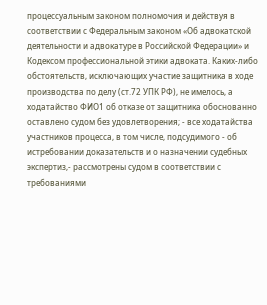процессуальным законом полномочия и действуя в соответствии с Федеральным законом «Об адвокатской деятельности и адвокатуре в Российской Федерации» и Кодексом профессиональной этики адвоката. Каких-либо обстоятельств, исключающих участие защитника в ходе производства по делу (ст.72 УПК РФ), не имелось, а ходатайство ФИО1 об отказе от защитника обоснованно оставлено судом без удовлетворения; - все ходатайства участников процесса, в том числе, подсудимого - об истребовании доказательств и о назначении судебных экспертиз,- рассмотрены судом в соответствии с требованиями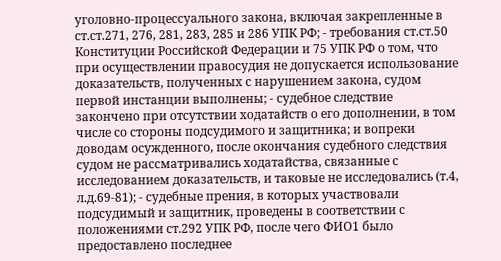уголовно-процессуального закона, включая закрепленные в ст.ст.271, 276, 281, 283, 285 и 286 УПК РФ; - требования ст.ст.50 Конституции Российской Федерации и 75 УПК РФ о том, что при осуществлении правосудия не допускается использование доказательств, полученных с нарушением закона, судом первой инстанции выполнены; - судебное следствие закончено при отсутствии ходатайств о его дополнении, в том числе со стороны подсудимого и защитника; и вопреки доводам осужденного, после окончания судебного следствия судом не рассматривались ходатайства, связанные с исследованием доказательств, и таковые не исследовались (т.4, л.д.69-81); - судебные прения, в которых участвовали подсудимый и защитник, проведены в соответствии с положениями ст.292 УПК РФ, после чего ФИО1 было предоставлено последнее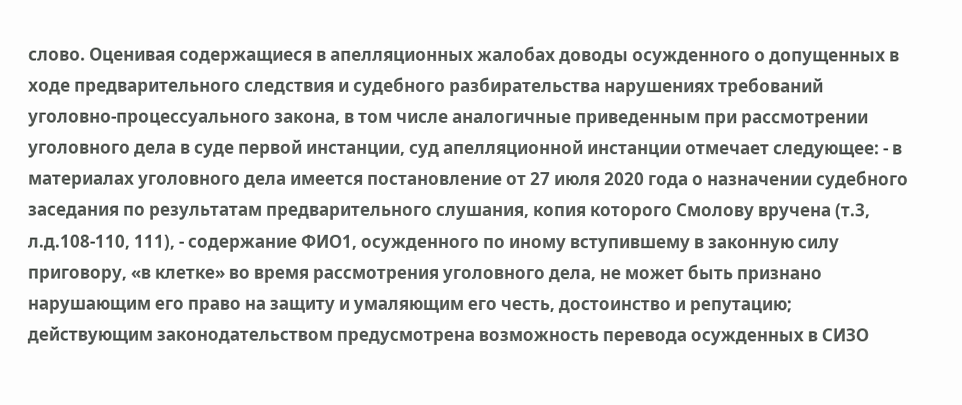слово. Оценивая содержащиеся в апелляционных жалобах доводы осужденного о допущенных в ходе предварительного следствия и судебного разбирательства нарушениях требований уголовно-процессуального закона, в том числе аналогичные приведенным при рассмотрении уголовного дела в суде первой инстанции, суд апелляционной инстанции отмечает следующее: - в материалах уголовного дела имеется постановление от 27 июля 2020 года о назначении судебного заседания по результатам предварительного слушания, копия которого Смолову вручена (т.3, л.д.108-110, 111), - содержание ФИО1, осужденного по иному вступившему в законную силу приговору, «в клетке» во время рассмотрения уголовного дела, не может быть признано нарушающим его право на защиту и умаляющим его честь, достоинство и репутацию; действующим законодательством предусмотрена возможность перевода осужденных в СИЗО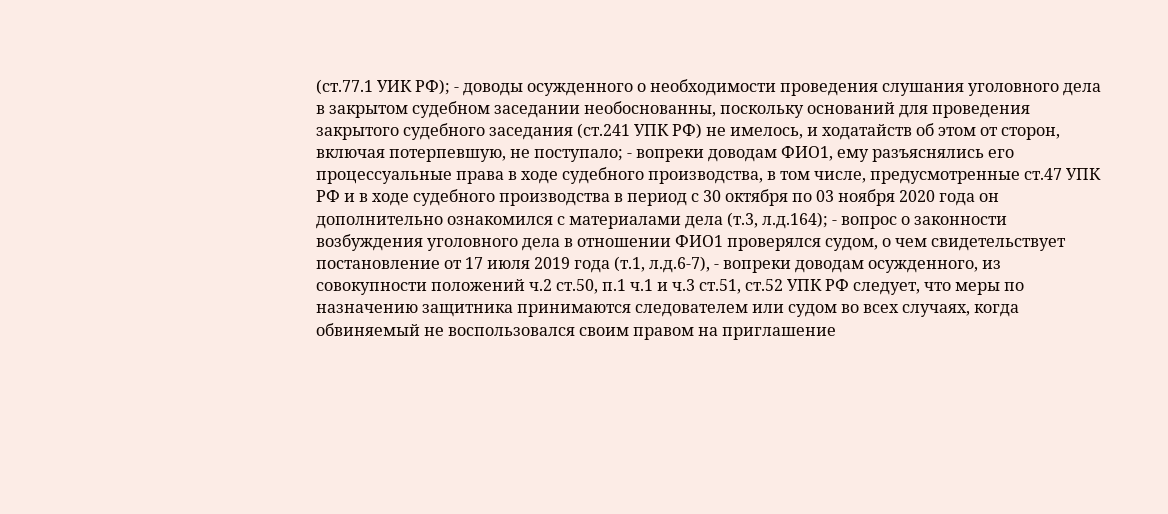(ст.77.1 УИК РФ); - доводы осужденного о необходимости проведения слушания уголовного дела в закрытом судебном заседании необоснованны, поскольку оснований для проведения закрытого судебного заседания (ст.241 УПК РФ) не имелось, и ходатайств об этом от сторон, включая потерпевшую, не поступало; - вопреки доводам ФИО1, ему разъяснялись его процессуальные права в ходе судебного производства, в том числе, предусмотренные ст.47 УПК РФ и в ходе судебного производства в период с 30 октября по 03 ноября 2020 года он дополнительно ознакомился с материалами дела (т.3, л.д.164); - вопрос о законности возбуждения уголовного дела в отношении ФИО1 проверялся судом, о чем свидетельствует постановление от 17 июля 2019 года (т.1, л.д.6-7), - вопреки доводам осужденного, из совокупности положений ч.2 ст.50, п.1 ч.1 и ч.3 ст.51, ст.52 УПК РФ следует, что меры по назначению защитника принимаются следователем или судом во всех случаях, когда обвиняемый не воспользовался своим правом на приглашение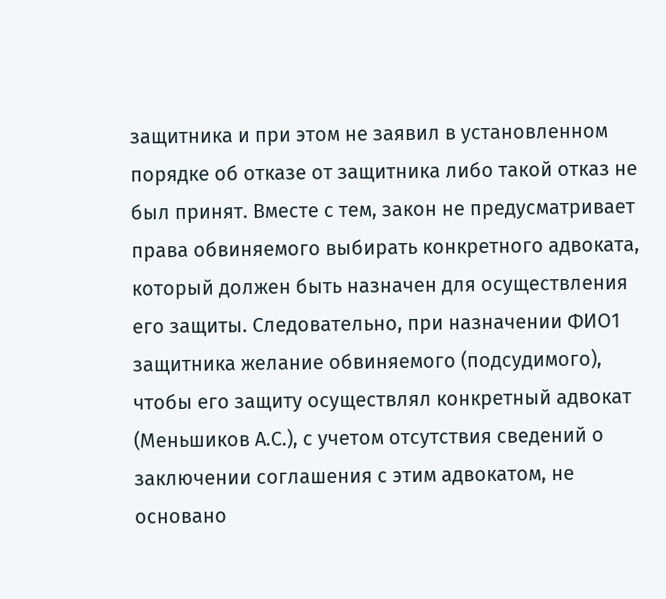защитника и при этом не заявил в установленном порядке об отказе от защитника либо такой отказ не был принят. Вместе с тем, закон не предусматривает права обвиняемого выбирать конкретного адвоката, который должен быть назначен для осуществления его защиты. Следовательно, при назначении ФИО1 защитника желание обвиняемого (подсудимого), чтобы его защиту осуществлял конкретный адвокат (Меньшиков А.С.), с учетом отсутствия сведений о заключении соглашения с этим адвокатом, не основано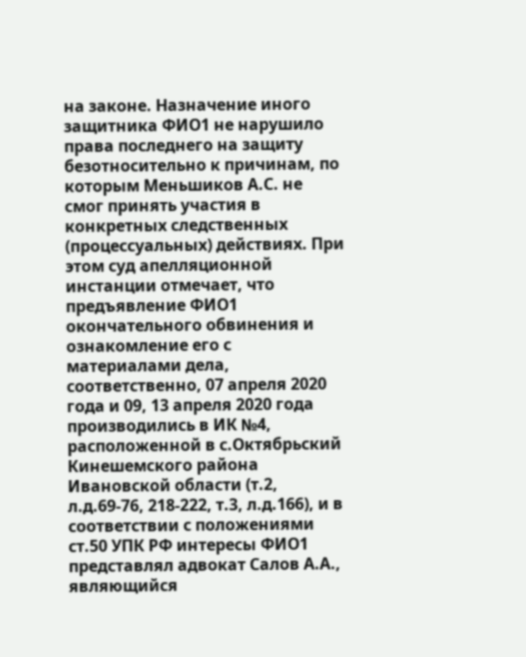на законе. Назначение иного защитника ФИО1 не нарушило права последнего на защиту безотносительно к причинам, по которым Меньшиков А.С. не смог принять участия в конкретных следственных (процессуальных) действиях. При этом суд апелляционной инстанции отмечает, что предъявление ФИО1 окончательного обвинения и ознакомление его с материалами дела, соответственно, 07 апреля 2020 года и 09, 13 апреля 2020 года производились в ИК №4, расположенной в с.Октябрьский Кинешемского района Ивановской области (т.2, л.д.69-76, 218-222, т.3, л.д.166), и в соответствии с положениями ст.50 УПК РФ интересы ФИО1 представлял адвокат Салов А.А., являющийся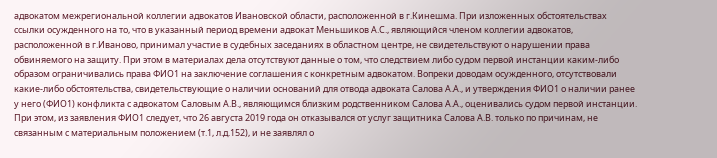адвокатом межрегиональной коллегии адвокатов Ивановской области, расположенной в г.Кинешма. При изложенных обстоятельствах ссылки осужденного на то, что в указанный период времени адвокат Меньшиков А.С., являющийся членом коллегии адвокатов, расположенной в г.Иваново, принимал участие в судебных заседаниях в областном центре, не свидетельствуют о нарушении права обвиняемого на защиту. При этом в материалах дела отсутствуют данные о том, что следствием либо судом первой инстанции каким-либо образом ограничивались права ФИО1 на заключение соглашения с конкретным адвокатом. Вопреки доводам осужденного, отсутствовали какие-либо обстоятельства, свидетельствующие о наличии оснований для отвода адвоката Салова А.А., и утверждения ФИО1 о наличии ранее у него (ФИО1) конфликта с адвокатом Саловым А.В., являющимся близким родственником Салова А.А., оценивались судом первой инстанции. При этом, из заявления ФИО1 следует, что 26 августа 2019 года он отказывался от услуг защитника Салова А.В. только по причинам, не связанным с материальным положением (т.1, л.д.152), и не заявлял о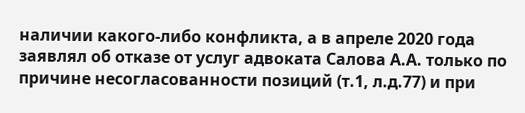наличии какого-либо конфликта, а в апреле 2020 года заявлял об отказе от услуг адвоката Салова А.А. только по причине несогласованности позиций (т.1, л.д.77) и при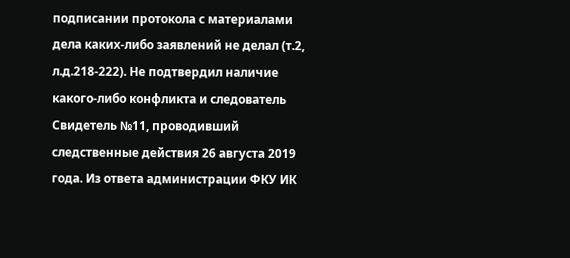подписании протокола с материалами дела каких-либо заявлений не делал (т.2, л.д.218-222). Не подтвердил наличие какого-либо конфликта и следователь Свидетель №11, проводивший следственные действия 26 августа 2019 года. Из ответа администрации ФКУ ИК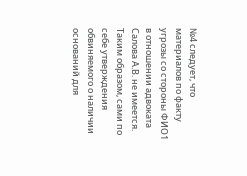№4 следует, что материалов по факту угрозы со стороны ФИО1 в отношении адвоката Салова А.В. не имеется. Таким образом, сами по себе утверждения обвиняемого о наличии оснований для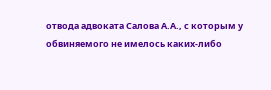отвода адвоката Салова А.А., с которым у обвиняемого не имелось каких-либо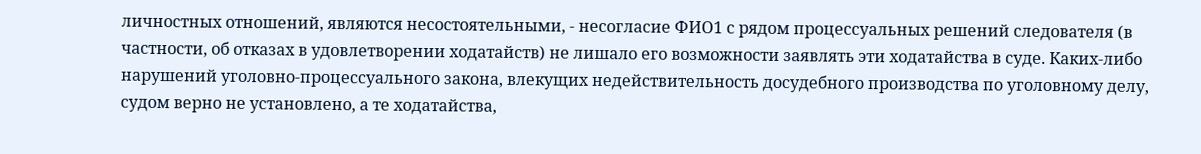личностных отношений, являются несостоятельными, - несогласие ФИО1 с рядом процессуальных решений следователя (в частности, об отказах в удовлетворении ходатайств) не лишало его возможности заявлять эти ходатайства в суде. Каких-либо нарушений уголовно-процессуального закона, влекущих недействительность досудебного производства по уголовному делу, судом верно не установлено, а те ходатайства,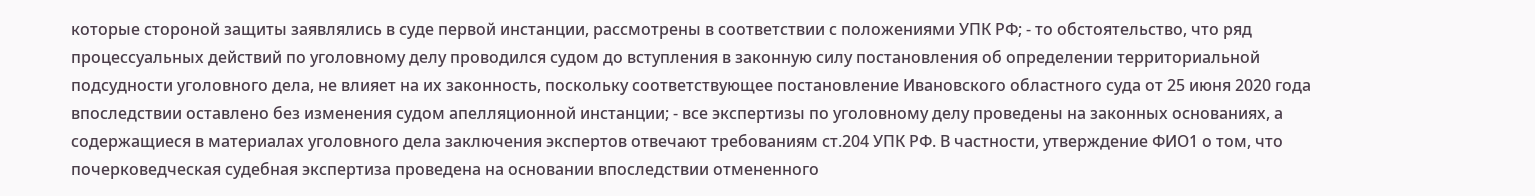которые стороной защиты заявлялись в суде первой инстанции, рассмотрены в соответствии с положениями УПК РФ; - то обстоятельство, что ряд процессуальных действий по уголовному делу проводился судом до вступления в законную силу постановления об определении территориальной подсудности уголовного дела, не влияет на их законность, поскольку соответствующее постановление Ивановского областного суда от 25 июня 2020 года впоследствии оставлено без изменения судом апелляционной инстанции; - все экспертизы по уголовному делу проведены на законных основаниях, а содержащиеся в материалах уголовного дела заключения экспертов отвечают требованиям ст.204 УПК РФ. В частности, утверждение ФИО1 о том, что почерковедческая судебная экспертиза проведена на основании впоследствии отмененного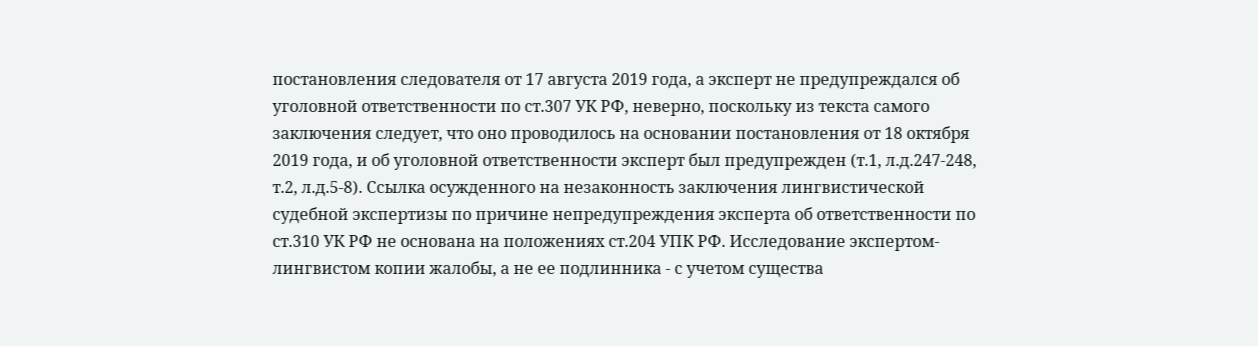постановления следователя от 17 августа 2019 года, а эксперт не предупреждался об уголовной ответственности по ст.307 УК РФ, неверно, поскольку из текста самого заключения следует, что оно проводилось на основании постановления от 18 октября 2019 года, и об уголовной ответственности эксперт был предупрежден (т.1, л.д.247-248, т.2, л.д.5-8). Ссылка осужденного на незаконность заключения лингвистической судебной экспертизы по причине непредупреждения эксперта об ответственности по ст.310 УК РФ не основана на положениях ст.204 УПК РФ. Исследование экспертом-лингвистом копии жалобы, а не ее подлинника - с учетом существа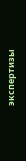экспертизы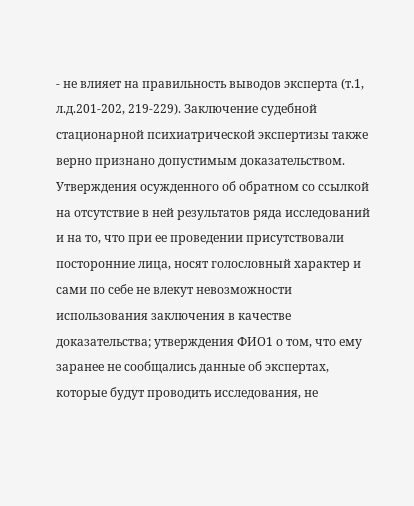- не влияет на правильность выводов эксперта (т.1, л.д.201-202, 219-229). Заключение судебной стационарной психиатрической экспертизы также верно признано допустимым доказательством. Утверждения осужденного об обратном со ссылкой на отсутствие в ней результатов ряда исследований и на то, что при ее проведении присутствовали посторонние лица, носят голословный характер и сами по себе не влекут невозможности использования заключения в качестве доказательства; утверждения ФИО1 о том, что ему заранее не сообщались данные об экспертах, которые будут проводить исследования, не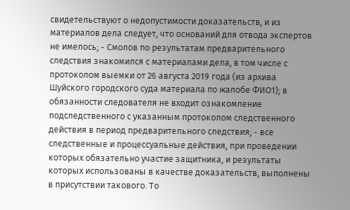свидетельствуют о недопустимости доказательств, и из материалов дела следует, что оснований для отвода экспертов не имелось; - Смолов по результатам предварительного следствия знакомился с материалами дела, в том числе с протоколом выемки от 26 августа 2019 года (из архива Шуйского городского суда материала по жалобе ФИО1); в обязанности следователя не входит ознакомление подследственного с указанным протоколом следственного действия в период предварительного следствия; - все следственные и процессуальные действия, при проведении которых обязательно участие защитника, и результаты которых использованы в качестве доказательств, выполнены в присутствии такового. То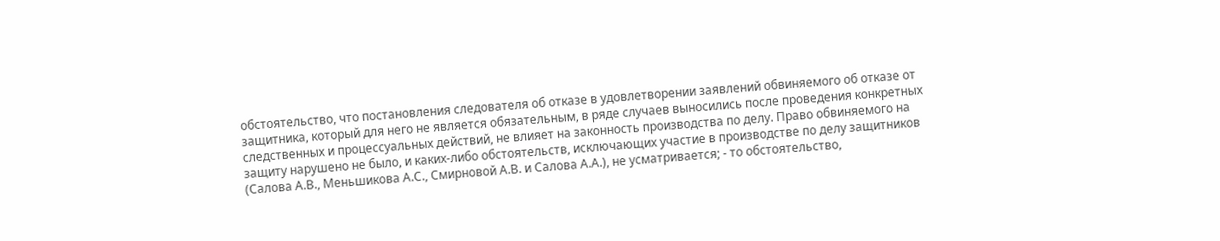обстоятельство, что постановления следователя об отказе в удовлетворении заявлений обвиняемого об отказе от защитника, который для него не является обязательным, в ряде случаев выносились после проведения конкретных следственных и процессуальных действий, не влияет на законность производства по делу. Право обвиняемого на защиту нарушено не было, и каких-либо обстоятельств, исключающих участие в производстве по делу защитников (Салова А.В., Меньшикова А.С., Смирновой А.В. и Салова А.А.), не усматривается; - то обстоятельство,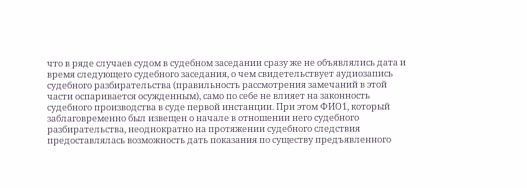что в ряде случаев судом в судебном заседании сразу же не объявлялись дата и время следующего судебного заседания, о чем свидетельствует аудиозапись судебного разбирательства (правильность рассмотрения замечаний в этой части оспаривается осужденным), само по себе не влияет на законность судебного производства в суде первой инстанции. При этом ФИО1, который заблаговременно был извещен о начале в отношении него судебного разбирательства, неоднократно на протяжении судебного следствия предоставлялась возможность дать показания по существу предъявленного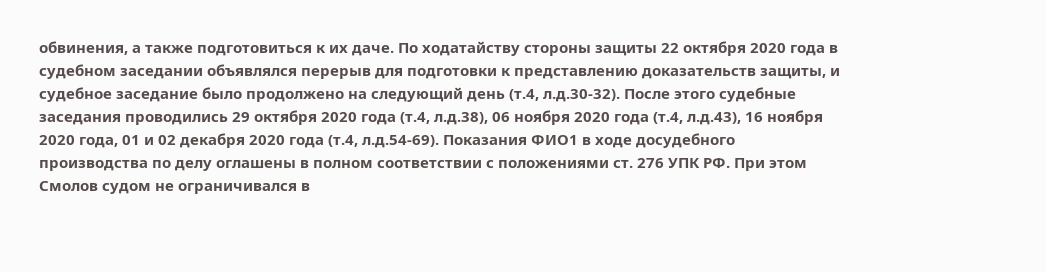обвинения, а также подготовиться к их даче. По ходатайству стороны защиты 22 октября 2020 года в судебном заседании объявлялся перерыв для подготовки к представлению доказательств защиты, и судебное заседание было продолжено на следующий день (т.4, л.д.30-32). После этого судебные заседания проводились 29 октября 2020 года (т.4, л.д.38), 06 ноября 2020 года (т.4, л.д.43), 16 ноября 2020 года, 01 и 02 декабря 2020 года (т.4, л.д.54-69). Показания ФИО1 в ходе досудебного производства по делу оглашены в полном соответствии с положениями ст. 276 УПК РФ. При этом Смолов судом не ограничивался в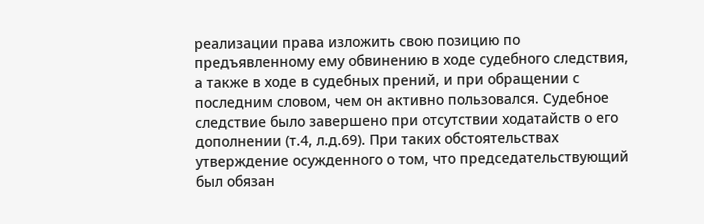реализации права изложить свою позицию по предъявленному ему обвинению в ходе судебного следствия, а также в ходе в судебных прений, и при обращении с последним словом, чем он активно пользовался. Судебное следствие было завершено при отсутствии ходатайств о его дополнении (т.4, л.д.69). При таких обстоятельствах утверждение осужденного о том, что председательствующий был обязан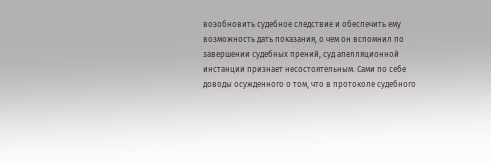возобновить судебное следствие и обеспечить ему возможность дать показания, о чем он вспомнил по завершении судебных прений, суд апелляционной инстанции признает несостоятельным. Сами по себе доводы осужденного о том, что в протоколе судебного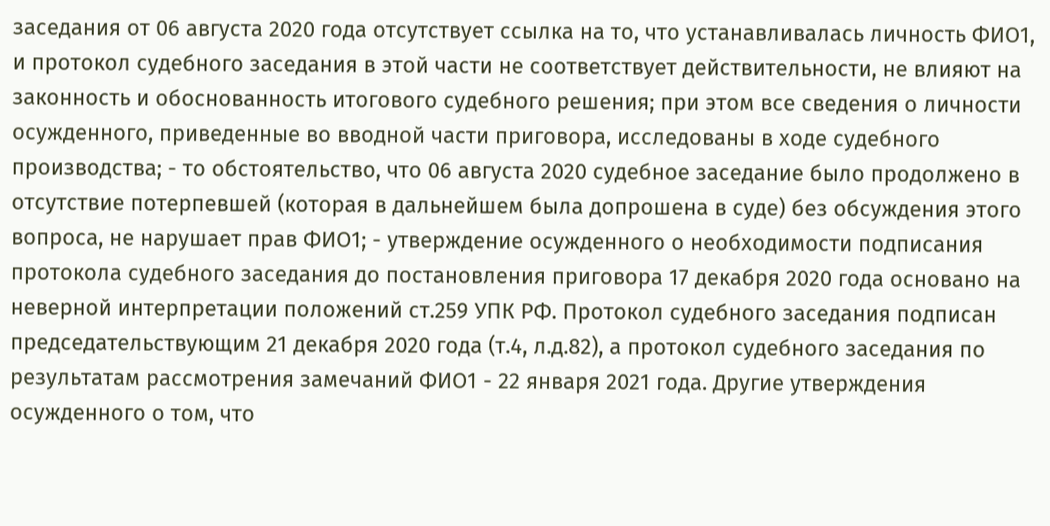заседания от 06 августа 2020 года отсутствует ссылка на то, что устанавливалась личность ФИО1, и протокол судебного заседания в этой части не соответствует действительности, не влияют на законность и обоснованность итогового судебного решения; при этом все сведения о личности осужденного, приведенные во вводной части приговора, исследованы в ходе судебного производства; - то обстоятельство, что 06 августа 2020 судебное заседание было продолжено в отсутствие потерпевшей (которая в дальнейшем была допрошена в суде) без обсуждения этого вопроса, не нарушает прав ФИО1; - утверждение осужденного о необходимости подписания протокола судебного заседания до постановления приговора 17 декабря 2020 года основано на неверной интерпретации положений ст.259 УПК РФ. Протокол судебного заседания подписан председательствующим 21 декабря 2020 года (т.4, л.д.82), а протокол судебного заседания по результатам рассмотрения замечаний ФИО1 - 22 января 2021 года. Другие утверждения осужденного о том, что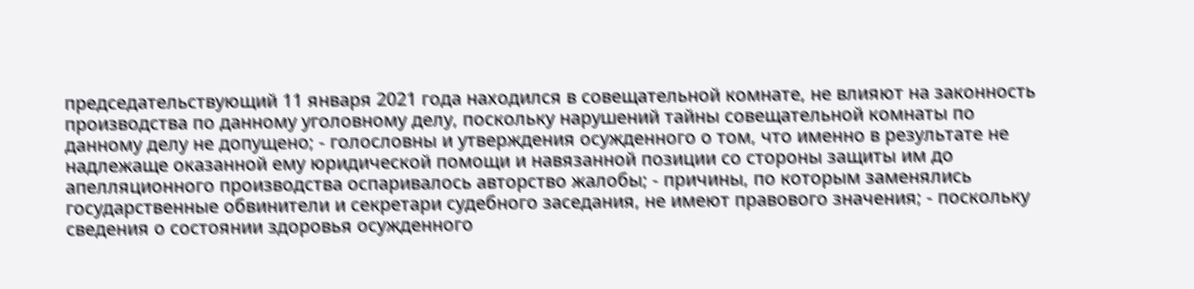председательствующий 11 января 2021 года находился в совещательной комнате, не влияют на законность производства по данному уголовному делу, поскольку нарушений тайны совещательной комнаты по данному делу не допущено; - голословны и утверждения осужденного о том, что именно в результате не надлежаще оказанной ему юридической помощи и навязанной позиции со стороны защиты им до апелляционного производства оспаривалось авторство жалобы; - причины, по которым заменялись государственные обвинители и секретари судебного заседания, не имеют правового значения; - поскольку сведения о состоянии здоровья осужденного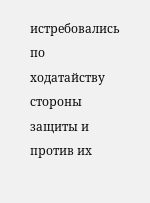истребовались по ходатайству стороны защиты и против их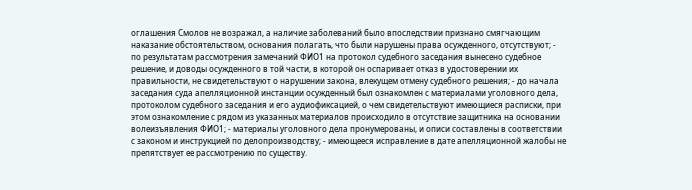оглашения Смолов не возражал, а наличие заболеваний было впоследствии признано смягчающим наказание обстоятельством, основания полагать, что были нарушены права осужденного, отсутствуют; - по результатам рассмотрения замечаний ФИО1 на протокол судебного заседания вынесено судебное решение, и доводы осужденного в той части, в которой он оспаривает отказ в удостоверении их правильности, не свидетельствуют о нарушении закона, влекущем отмену судебного решения; - до начала заседания суда апелляционной инстанции осужденный был ознакомлен с материалами уголовного дела, протоколом судебного заседания и его аудиофиксацией, о чем свидетельствуют имеющиеся расписки, при этом ознакомление с рядом из указанных материалов происходило в отсутствие защитника на основании волеизъявления ФИО1; - материалы уголовного дела пронумерованы, и описи составлены в соответствии с законом и инструкцией по делопроизводству; - имеющееся исправление в дате апелляционной жалобы не препятствует ее рассмотрению по существу.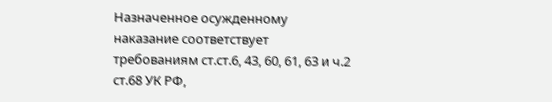Назначенное осужденному наказание соответствует требованиям ст.ст.6, 43, 60, 61, 63 и ч.2 ст.68 УК РФ,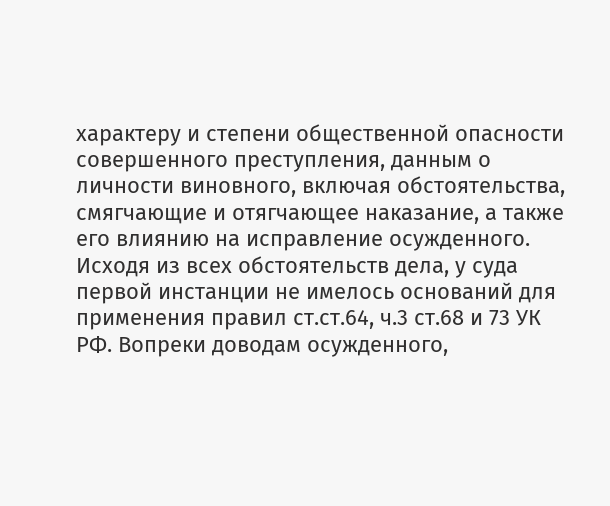характеру и степени общественной опасности совершенного преступления, данным о личности виновного, включая обстоятельства, смягчающие и отягчающее наказание, а также его влиянию на исправление осужденного. Исходя из всех обстоятельств дела, у суда первой инстанции не имелось оснований для применения правил ст.ст.64, ч.3 ст.68 и 73 УК РФ. Вопреки доводам осужденного,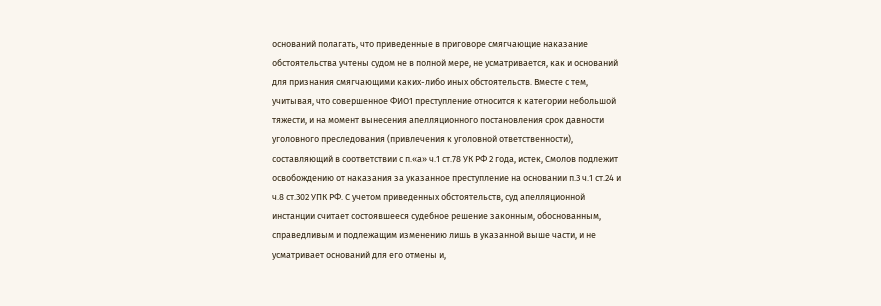оснований полагать, что приведенные в приговоре смягчающие наказание обстоятельства учтены судом не в полной мере, не усматривается, как и оснований для признания смягчающими каких-либо иных обстоятельств. Вместе с тем, учитывая, что совершенное ФИО1 преступление относится к категории небольшой тяжести, и на момент вынесения апелляционного постановления срок давности уголовного преследования (привлечения к уголовной ответственности), составляющий в соответствии с п.«а» ч.1 ст.78 УК РФ 2 года, истек, Смолов подлежит освобождению от наказания за указанное преступление на основании п.3 ч.1 ст.24 и ч.8 ст.302 УПК РФ. С учетом приведенных обстоятельств, суд апелляционной инстанции считает состоявшееся судебное решение законным, обоснованным, справедливым и подлежащим изменению лишь в указанной выше части, и не усматривает оснований для его отмены и,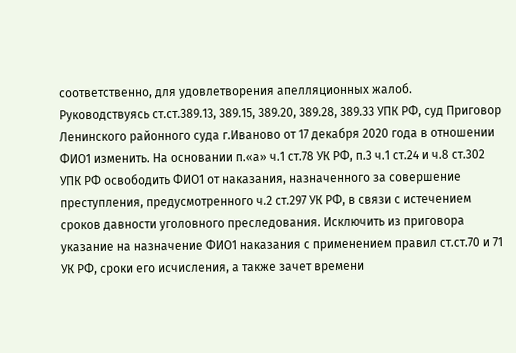соответственно, для удовлетворения апелляционных жалоб. Руководствуясь ст.ст.389.13, 389.15, 389.20, 389.28, 389.33 УПК РФ, суд Приговор Ленинского районного суда г.Иваново от 17 декабря 2020 года в отношении ФИО1 изменить. На основании п.«а» ч.1 ст.78 УК РФ, п.3 ч.1 ст.24 и ч.8 ст.302 УПК РФ освободить ФИО1 от наказания, назначенного за совершение преступления, предусмотренного ч.2 ст.297 УК РФ, в связи с истечением сроков давности уголовного преследования. Исключить из приговора указание на назначение ФИО1 наказания с применением правил ст.ст.70 и 71 УК РФ, сроки его исчисления, а также зачет времени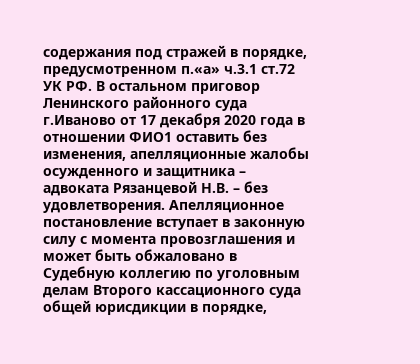содержания под стражей в порядке, предусмотренном п.«а» ч.3.1 ст.72 УК РФ. В остальном приговор Ленинского районного суда г.Иваново от 17 декабря 2020 года в отношении ФИО1 оставить без изменения, апелляционные жалобы осужденного и защитника – адвоката Рязанцевой Н.В. – без удовлетворения. Апелляционное постановление вступает в законную силу с момента провозглашения и может быть обжаловано в Судебную коллегию по уголовным делам Второго кассационного суда общей юрисдикции в порядке,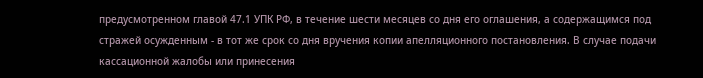предусмотренном главой 47.1 УПК РФ, в течение шести месяцев со дня его оглашения, а содержащимся под стражей осужденным - в тот же срок со дня вручения копии апелляционного постановления. В случае подачи кассационной жалобы или принесения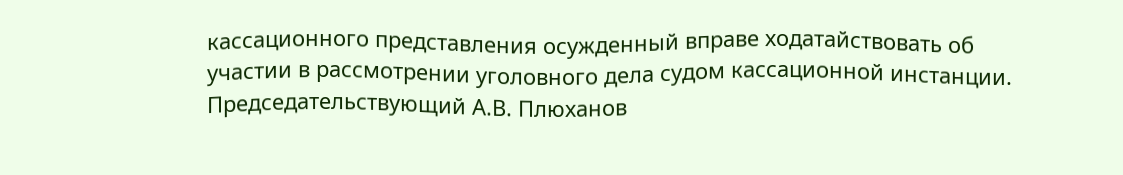кассационного представления осужденный вправе ходатайствовать об участии в рассмотрении уголовного дела судом кассационной инстанции. Председательствующий А.В. Плюханов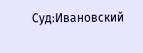Суд:Ивановский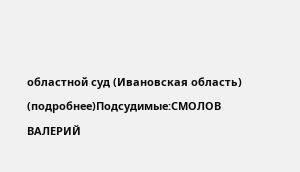областной суд (Ивановская область) (подробнее)Подсудимые:СМОЛОВ ВАЛЕРИЙ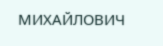МИХАЙЛОВИЧ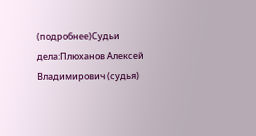(подробнее)Судьи дела:Плюханов Алексей Владимирович (судья)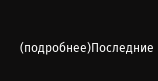(подробнее)Последние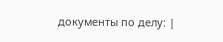документы по делу: |